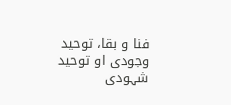فنا و بقا، توحید وجودی او توحید شہودی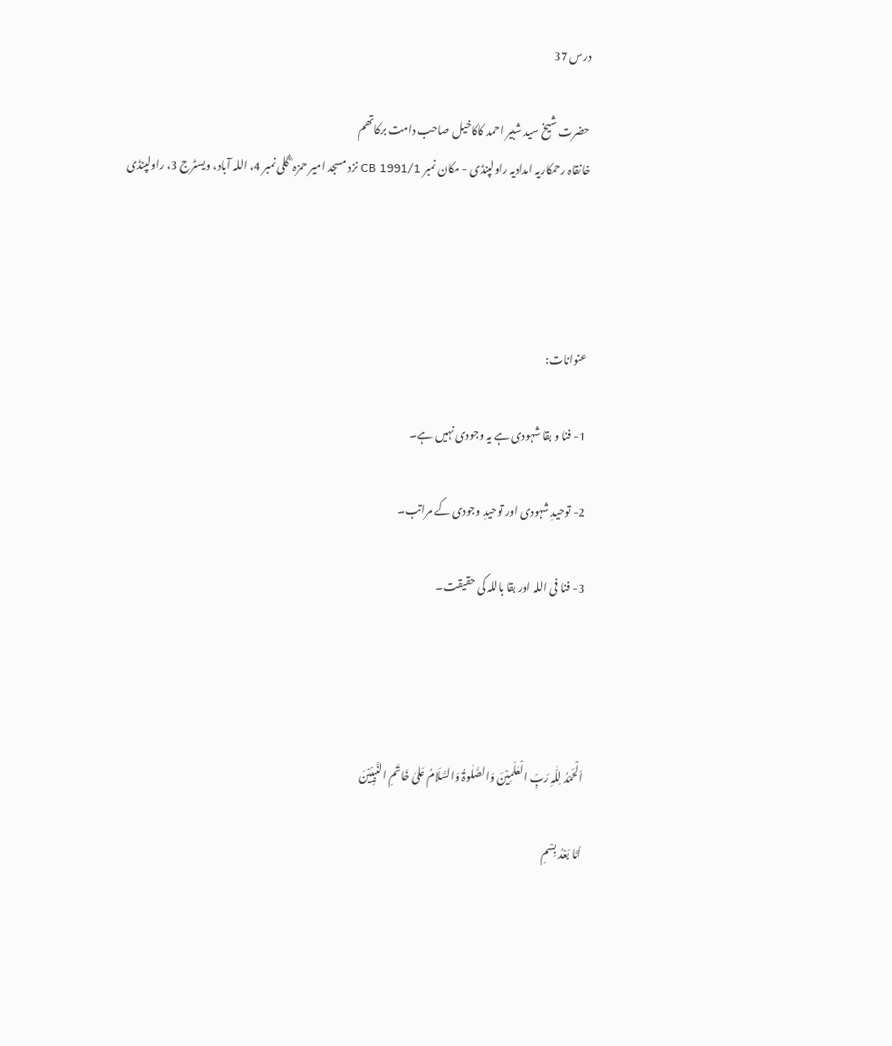درس 37

حضرت شیخ سید شبیر احمد کاکاخیل صاحب دامت برکاتھم
خانقاہ رحمکاریہ امدادیہ راولپنڈی - مکان نمبر CB 1991/1 نزد مسجد امیر حمزہ ؓ گلی نمبر 4، اللہ آباد، ویسٹرج 3، راولپنڈی




عنوانات:

1- فنا و بقا شہودی ہے یہ وجودی نہیں ہے۔

2- توحیدِ شہودی اور توحیدِ وجودی کے مراتب۔

3- فنا فی اللہ اور بقا باللہ کی حقیقت۔




اَلْحَمْدُ لِلّٰہِ رَبِّ الْعٰلَمِیْنَ وَالصَّلٰوۃُ وَالسَّلَامُ عَلیٰ خَاتَمِ النَّبِیِّیْنَ

اَمَّا بَعْدُ بِسْمِ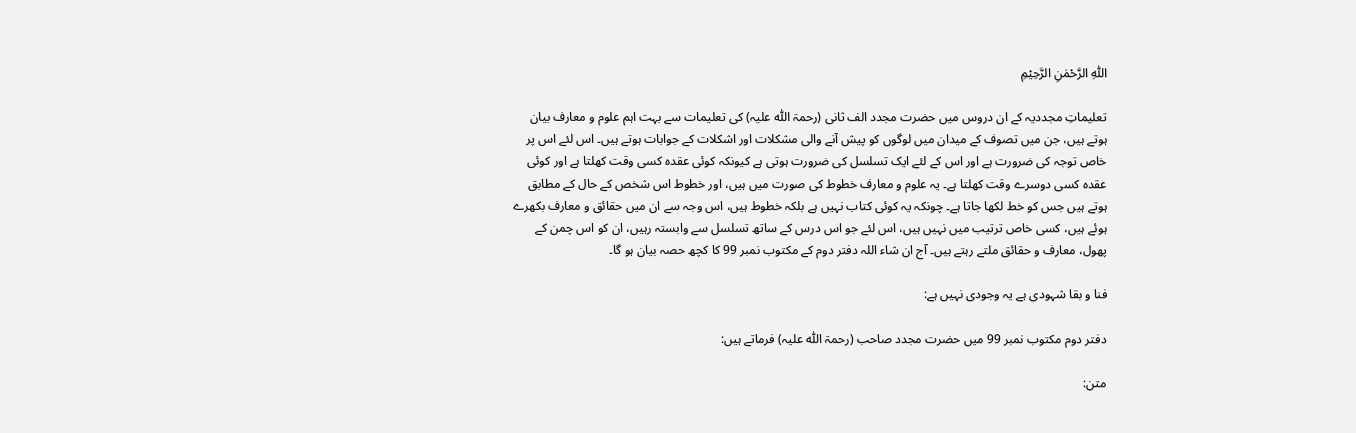اللّٰہِ الرَّحْمٰنِ الرَّحِیْمِ

تعلیماتِ مجددیہ کے ان دروس میں حضرت مجدد الف ثانی (رحمۃ اللّٰہ علیہ) کی تعلیمات سے بہت اہم علوم و معارف بیان ہوتے ہیں، جن میں تصوف کے میدان میں لوگوں کو پیش آنے والی مشکلات اور اشکلات کے جوابات ہوتے ہیں۔ اس لئے اس پر خاص توجہ کی ضرورت ہے اور اس کے لئے ایک تسلسل کی ضرورت ہوتی ہے کیونکہ کوئی عقدہ کسی وقت کھلتا ہے اور کوئی عقدہ کسی دوسرے وقت کھلتا ہے۔ یہ علوم و معارف خطوط کی صورت میں ہیں، اور خطوط اس شخص کے حال کے مطابق ہوتے ہیں جس کو خط لکھا جاتا ہے۔ چونکہ یہ کوئی کتاب نہیں ہے بلکہ خطوط ہیں، اس وجہ سے ان میں حقائق و معارف بکھرے ہوئے ہیں، کسی خاص ترتیب میں نہیں ہیں، اس لئے جو اس درس کے ساتھ تسلسل سے وابستہ رہیں، ان کو اس چمن کے پھول، معارف و حقائق ملتے رہتے ہیں۔ آج ان شاء اللہ دفتر دوم کے مکتوب نمبر 99 کا کچھ حصہ بیان ہو گا۔

فنا و بقا شہودی ہے یہ وجودی نہیں ہے:

دفتر دوم مکتوب نمبر 99 میں حضرت مجدد صاحب (رحمۃ اللّٰہ علیہ) فرماتے ہیں:

متن: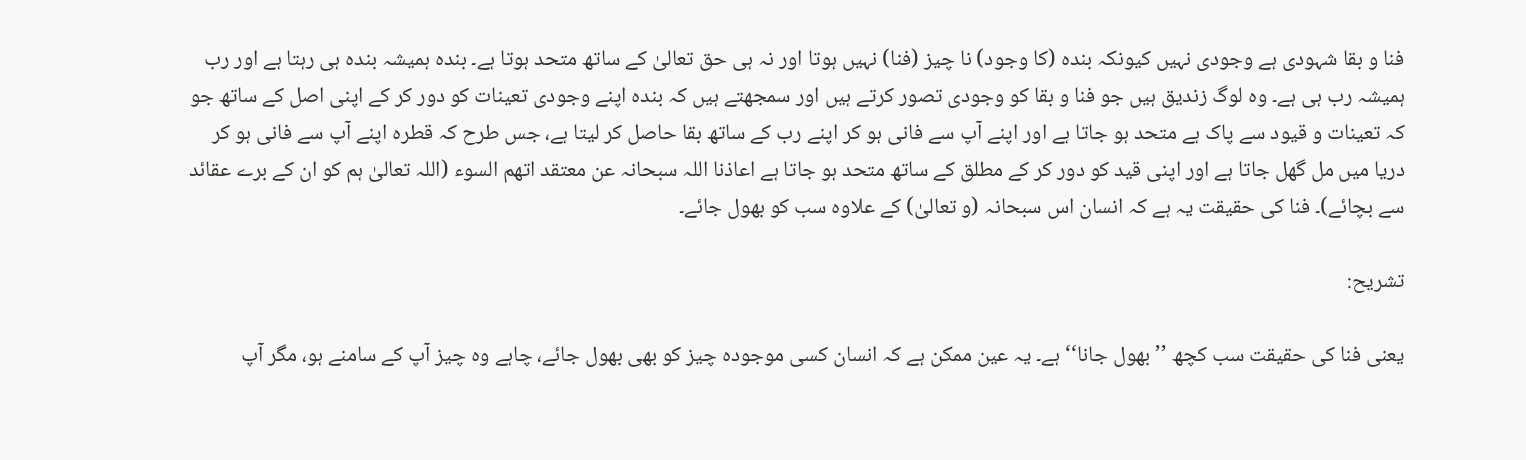فنا و بقا شہودی ہے وجودی نہیں کیونکہ بندہ (کا وجود) نا چیز (فنا) نہیں ہوتا اور نہ ہی حق تعالیٰ کے ساتھ متحد ہوتا ہے۔ بندہ ہمیشہ بندہ ہی رہتا ہے اور رب ہمیشہ رب ہی ہے۔ وہ لوگ زندیق ہیں جو فنا و بقا کو وجودی تصور کرتے ہیں اور سمجھتے ہیں کہ بندہ اپنے وجودی تعینات کو دور کر کے اپنی اصل کے ساتھ جو کہ تعینات و قیود سے پاک ہے متحد ہو جاتا ہے اور اپنے آپ سے فانی ہو کر اپنے رب کے ساتھ بقا حاصل کر لیتا ہے، جس طرح کہ قطرہ اپنے آپ سے فانی ہو کر دریا میں مل گھل جاتا ہے اور اپنی قید کو دور کر کے مطلق کے ساتھ متحد ہو جاتا ہے اعاذنا اللہ سبحانہ عن معتقد اتھم السوء (اللہ تعالیٰ ہم کو ان کے برے عقائد سے بچائے)۔ فنا کی حقیقت یہ ہے کہ انسان اس سبحانہ (و تعالیٰ) کے علاوہ سب کو بھول جائے۔

تشریح:

یعنی فنا کی حقیقت سب کچھ ’’بھول جانا‘‘ ہے۔ یہ عین ممکن ہے کہ انسان کسی موجودہ چیز کو بھی بھول جائے، چاہے وہ چیز آپ کے سامنے ہو، مگر آپ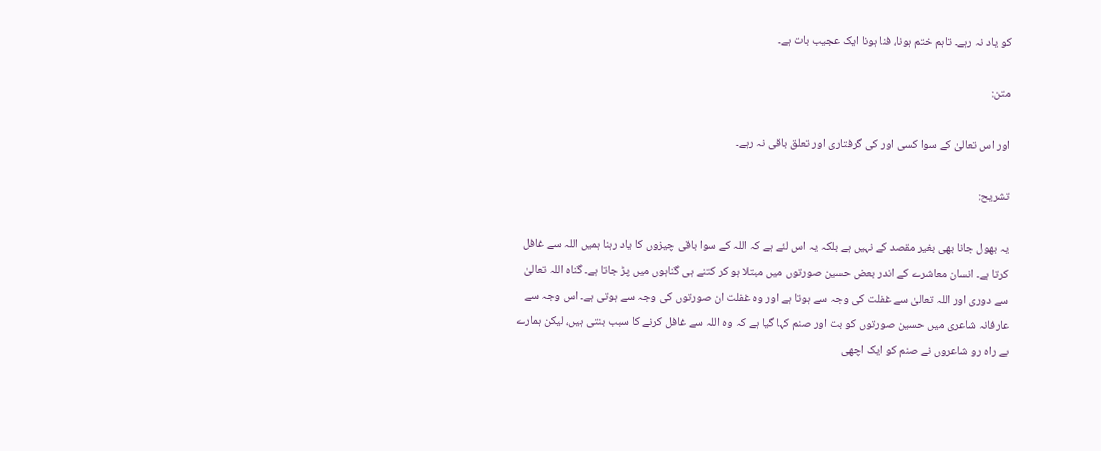کو یاد نہ رہے۔ تاہم ختم ہونا، فنا ہونا ایک عجیب بات ہے۔

متن:

اور اس تعالیٰ کے سوا کسی اور کی گرفتاری اور تعلق باقی نہ رہے۔

تشریح:

یہ بھول جانا بھی بغیر مقصد کے نہیں ہے بلکہ یہ اس لئے ہے کہ اللہ کے سوا باقی چیزوں کا یاد رہنا ہمیں اللہ سے غافل کرتا ہے۔ انسان معاشرے کے اندر بعض حسین صورتوں میں مبتلا ہو کر کتنے ہی گناہوں میں پڑ جاتا ہے۔ گناہ اللہ تعالیٰ سے دوری اور اللہ تعالیٰ سے غفلت کی وجہ سے ہوتا ہے اور وہ غفلت ان صورتوں کی وجہ سے ہوتی ہے۔ اس وجہ سے عارفانہ شاعری میں حسین صورتوں کو بت اور صنم کہا گیا ہے کہ وہ اللہ سے غافل کرنے کا سبب بنتی ہیں، لیکن ہمارے بے راہ رو شاعروں نے صنم کو ایک اچھی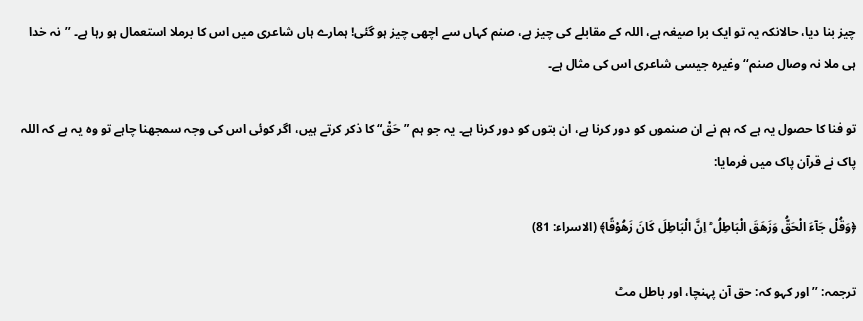چیز بنا دیا، حالانکہ یہ تو ایک برا صیغہ ہے، اللہ کے مقابلے کی چیز ہے، صنم کہاں سے اچھی چیز ہو گئی! ہمارے ہاں شاعری میں اس کا برملا استعمال ہو رہا ہے۔ ’’نہ خدا ہی ملا نہ وصال صنم‘‘ وغیرہ جیسی شاعری اس کی مثال ہے۔

تو فنا کا حصول یہ ہے کہ ہم نے ان صنموں کو دور کرنا ہے، ان بتوں کو دور کرنا ہے۔ یہ جو ہم ”حَقْ“ کا ذکر کرتے ہیں، اگر کوئی اس کی وجہ سمجھنا چاہے تو وہ یہ ہے کہ اللہ پاک نے قرآن پاک میں فرمایا:

﴿وَقُلْ جَآءَ الْحَقُّ وَزَهَقَ الْبَاطِلُ ؕ اِنَّ الْبَاطِلَ كَانَ زَهُوْقًا﴾ (الاسراء: 81)

ترجمہ: ’’اور کہو کہ: حق آن پہنچا، اور باطل مٹ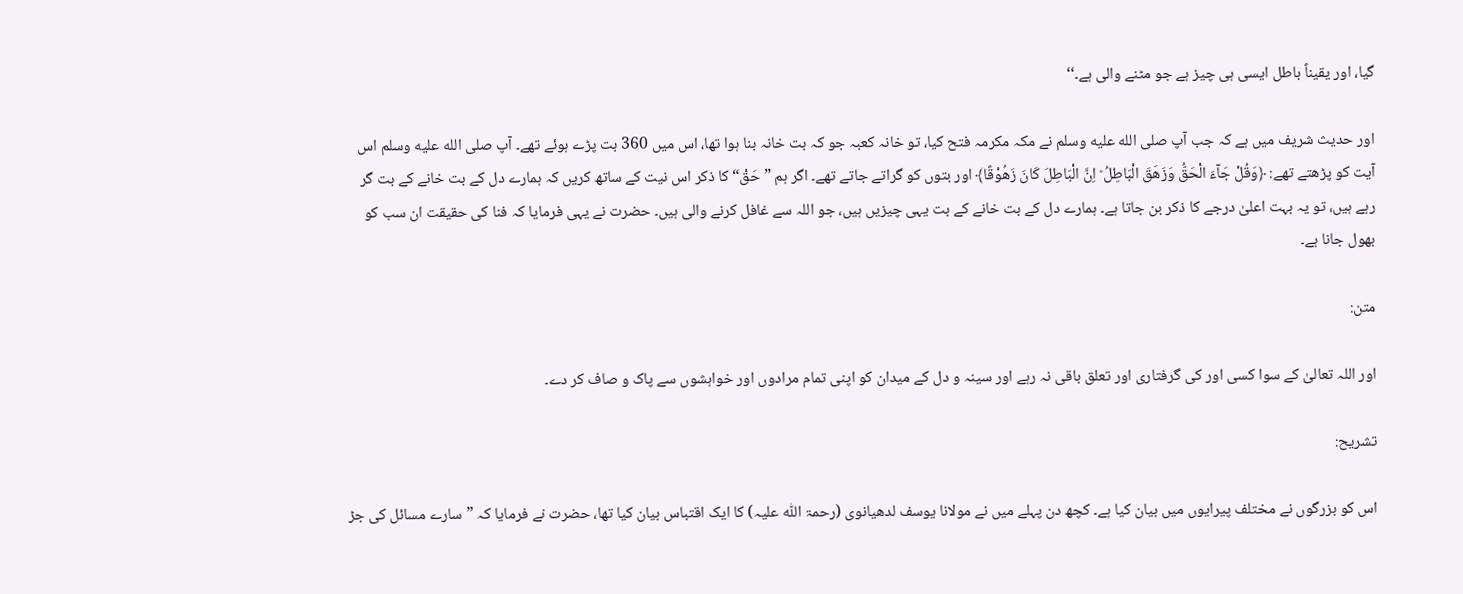گیا، اور یقیناً باطل ایسی ہی چیز ہے جو مٹنے والی ہے۔‘‘

اور حدیث شریف میں ہے کہ جب آپ صلى الله عليه وسلم نے مکہ مکرمہ فتح کیا، تو خانہ کعبہ جو کہ بت خانہ بنا ہوا تھا، اس میں 360 بت پڑے ہوئے تھے۔ آپ صلى الله عليه وسلم اس آیت کو پڑھتے تھے: ﴿وَقُلْ جَآءَ الْحَقُّ وَزَهَقَ الْبَاطِلُ ؕ اِنَّ الْبَاطِلَ كَانَ زَهُوْقًا﴾ اور بتوں کو گراتے جاتے تھے۔ اگر ہم ”حَقْ“ کا ذکر اس نیت کے ساتھ کریں کہ ہمارے دل کے بت خانے کے بت گر رہے ہیں، تو یہ بہت اعلیٰ درجے کا ذکر بن جاتا ہے۔ ہمارے دل کے بت خانے کے بت یہی چیزیں ہیں، جو اللہ سے غافل کرنے والی ہیں۔ حضرت نے یہی فرمایا کہ فنا کی حقیقت ان سب کو بھول جانا ہے۔

متن:

اور اللہ تعالیٰ کے سوا کسی اور کی گرفتاری اور تعلق باقی نہ رہے اور سینہ و دل کے میدان کو اپنی تمام مرادوں اور خواہشوں سے پاک و صاف کر دے۔

تشریح:

اس کو بزرگوں نے مختلف پیرایوں میں بیان کیا ہے۔ کچھ دن پہلے میں نے مولانا یوسف لدھیانوی (رحمۃ اللّٰہ علیہ) کا ایک اقتباس بیان کیا تھا، حضرت نے فرمایا کہ ”سارے مسائل کی جڑ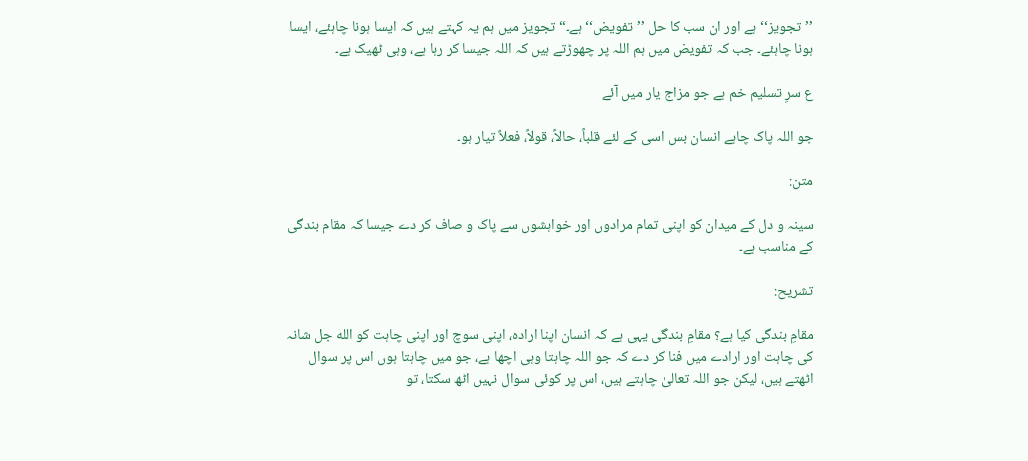’’تجویز‘‘ ہے اور ان سب کا حل ’’تفویض‘‘ ہے۔“ تجویز میں ہم یہ کہتے ہیں کہ ایسا ہونا چاہئے، ایسا ہونا چاہئے۔ جب کہ تفویض میں ہم اللہ پر چھوڑتے ہیں کہ اللہ جیسا کر رہا ہے، وہی ٹھیک ہے۔

ع سرِ تسلیم خم ہے جو مزاج یار میں آئے

جو اللہ پاک چاہے انسان بس اسی کے لئے قلباً، حالاً، قولاً، فعلاً تیار ہو۔

متن:

سینہ و دل کے میدان کو اپنی تمام مرادوں اور خواہشوں سے پاک و صاف کر دے جیسا کہ مقام بندگی کے مناسب ہے۔

تشریح:

مقامِ بندگی کیا ہے؟ مقامِ بندگی یہی ہے کہ انسان اپنا ارادہ، اپنی سوچ اور اپنی چاہت کو الله جل شانہ کی چاہت اور ارادے میں فنا کر دے کہ جو اللہ چاہتا وہی اچھا ہے، جو میں چاہتا ہوں اس پر سوال اٹھتے ہیں، لیکن جو اللہ تعالیٰ چاہتے ہیں، اس پر کوئی سوال نہیں اٹھ سکتا، تو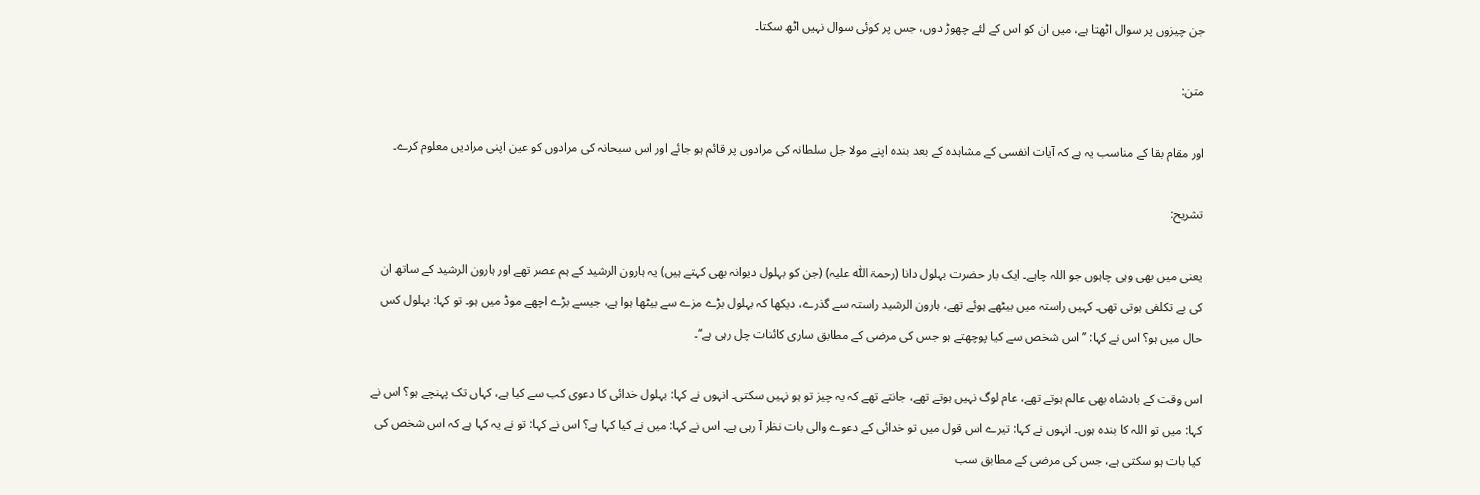جن چیزوں پر سوال اٹھتا ہے، میں ان کو اس کے لئے چھوڑ دوں، جس پر کوئی سوال نہیں اٹھ سکتا۔

متن:

اور مقام بقا کے مناسب یہ ہے کہ آیات انفسی کے مشاہدہ کے بعد بندہ اپنے مولا جل سلطانہ کی مرادوں پر قائم ہو جائے اور اس سبحانہ کی مرادوں کو عین اپنی مرادیں معلوم کرے۔

تشریح:

یعنی میں بھی وہی چاہوں جو اللہ چاہے۔ ایک بار حضرت بہلول دانا (رحمۃ اللّٰہ علیہ) (جن کو بہلول دیوانہ بھی کہتے ہیں) یہ ہارون الرشید کے ہم عصر تھے اور ہارون الرشید کے ساتھ ان کی بے تکلفی ہوتی تھی۔ کہیں راستہ میں بیٹھے ہوئے تھے، ہارون الرشید راستہ سے گذرے، دیکھا کہ بہلول بڑے مزے سے بیٹھا ہوا ہے، جیسے بڑے اچھے موڈ میں ہو۔ تو کہا: بہلول کس حال میں ہو؟ اس نے کہا: ’’اس شخص سے کیا پوچھتے ہو جس کی مرضی کے مطابق ساری کائنات چل رہی ہے‘‘۔

اس وقت کے بادشاہ بھی عالم ہوتے تھے، عام لوگ نہیں ہوتے تھے، جانتے تھے کہ یہ چیز تو ہو نہیں سکتی۔ انہوں نے کہا: بہلول خدائی کا دعوی کب سے کیا ہے، کہاں تک پہنچے ہو؟ اس نے کہا: میں تو اللہ کا بندہ ہوں۔ انہوں نے کہا: تیرے اس قول میں تو خدائی کے دعوے والی بات نظر آ رہی ہے۔ اس نے کہا: میں نے کیا کہا ہے؟ اس نے کہا: تو نے یہ کہا ہے کہ اس شخص کی کیا بات ہو سکتی ہے، جس کی مرضی کے مطابق سب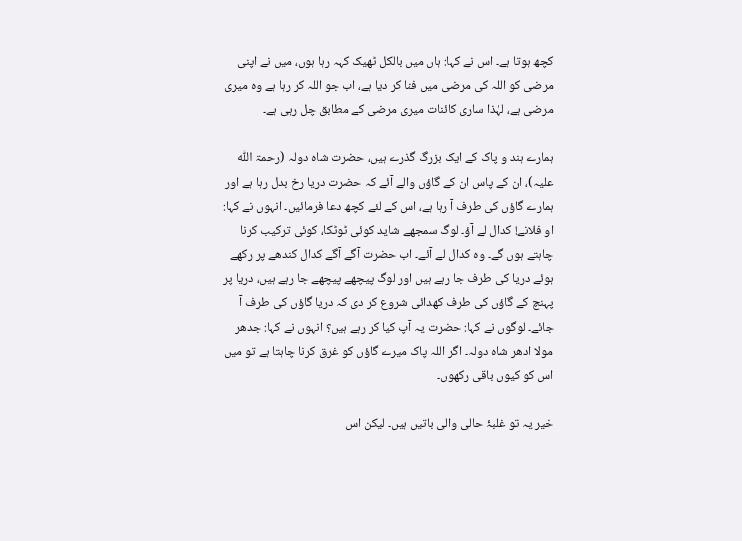کچھ ہوتا ہے۔ اس نے کہا: ہاں میں بالکل ٹھیک کہہ رہا ہوں، میں نے اپنی مرضی کو اللہ کی مرضی میں فنا کر دیا ہے، اب جو اللہ کر رہا ہے وہ میری مرضی ہے، لہٰذا ساری کائنات میری مرضی کے مطابق چل رہی ہے۔

ہمارے ہند و پاک کے ایک بزرگ گذرے ہیں، حضرت شاہ دولہ (رحمۃ اللّٰہ علیہ)، ان کے پاس ان کے گاؤں والے آئے کہ حضرت دریا رخ بدل رہا ہے اور ہمارے گاؤں کی طرف آ رہا ہے، اس کے لئے کچھ دعا فرمائیں۔ انہوں نے کہا: او فلانے! کدال لے آؤ۔ لوگ سمجھے شاید کوئی ٹوٹکا، کوئی ترکیب کرنا چاہتے ہوں گے۔ وہ کدال لے آئے۔ اب حضرت آگے آگے کدال کندھے پر رکھے ہوئے دریا کی طرف جا رہے ہیں اور لوگ پیچھے پیچھے جا رہے ہیں، دریا پر پہنچ کے گاؤں کی طرف کھدائی شروع کر دی کہ دریا گاؤں کی طرف آ جائے۔ لوگوں نے کہا: حضرت یہ آپ کیا کر رہے ہیں؟ انہوں نے کہا: جدھر مولا ادھر شاہ دولہ۔ اگر اللہ پاک میرے گاؤں کو غرق کرنا چاہتا ہے تو میں اس کو کیوں باقی رکھوں۔

خیر یہ تو غلبۂ حالی والی باتیں ہیں۔ لیکن اس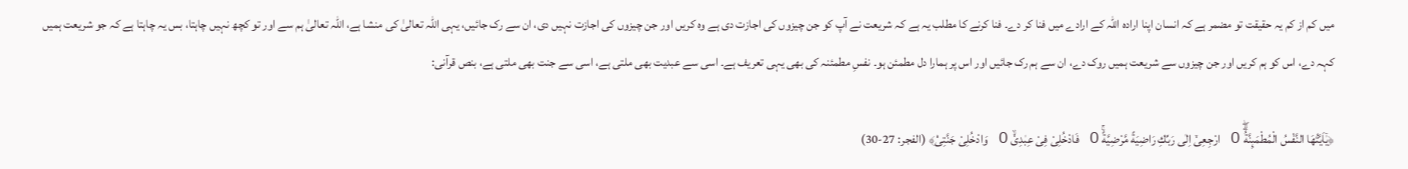میں کم از کم یہ حقیقت تو مضمر ہے کہ انسان اپنا ارادہ اللہ کے ارادے میں فنا کر دے۔ فنا کرنے کا مطلب یہ ہے کہ شریعت نے آپ کو جن چیزوں کی اجازت دی ہے وہ کریں اور جن چیزوں کی اجازت نہیں دی، ان سے رک جائیں، یہی اللہ تعالیٰ کی منشا ہے، اللہ تعالیٰ ہم سے اور تو کچھ نہیں چاہتا، بس یہ چاہتا ہے کہ جو شریعت ہمیں کہہ دے، اس کو ہم کریں اور جن چیزوں سے شریعت ہمیں روک دے، ان سے ہم رک جائیں اور اس پر ہمارا دل مطمئن ہو۔ نفسِ مطمئنہ کی بھی یہی تعریف ہے۔ اسی سے عبدیت بھی ملتی ہے، اسی سے جنت بھی ملتی ہے، بنص قرآنی:

﴿یٰۤاَیَّتُهَا النَّفْسُ الْمُطْمَىِٕنَّةُۗۖ O ارْجِعِیْۤ اِلٰی رَبِّكِ رَاضِیَةً مَّرْضِیَّةًۚ O فَادْخُلِیْ فِیْ عِبٰدِیْۙ O وَادْخُلِیْ جَنَّتِیْ۠﴾ (الفجر: 27-30)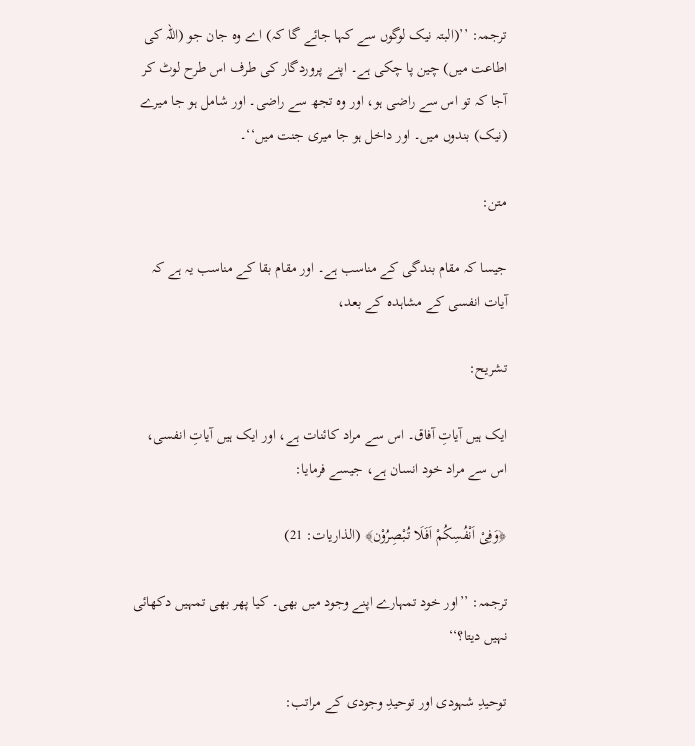ترجمہ: ’’(البتہ نیک لوگوں سے کہا جائے گا کہ) اے وہ جان جو (اللہ کی اطاعت میں) چین پا چکی ہے۔ اپنے پروردگار کی طرف اس طرح لوٹ کر آجا کہ تو اس سے راضی ہو، اور وہ تجھ سے راضی۔ اور شامل ہو جا میرے (نیک) بندوں میں۔ اور داخل ہو جا میری جنت میں‘‘۔

متن:

جیسا کہ مقام بندگی کے مناسب ہے۔ اور مقام بقا کے مناسب یہ ہے کہ آیات انفسی کے مشاہدہ کے بعد،

تشریح:

ایک ہیں آیاتِ آفاق۔ اس سے مراد کائنات ہے، اور ایک ہیں آیاتِ انفسی، اس سے مراد خود انسان ہے، جیسے فرمایا:

﴿وَفِیْ اَنْفُسِکُمْ اَفَلَا تُبْصِرُوْن﴾ (الذاریات: 21)

ترجمہ: ’’اور خود تمہارے اپنے وجود میں بھی۔ کیا پھر بھی تمہیں دکھائی نہیں دیتا؟‘‘

توحیدِ شہودی اور توحیدِ وجودی کے مراتب: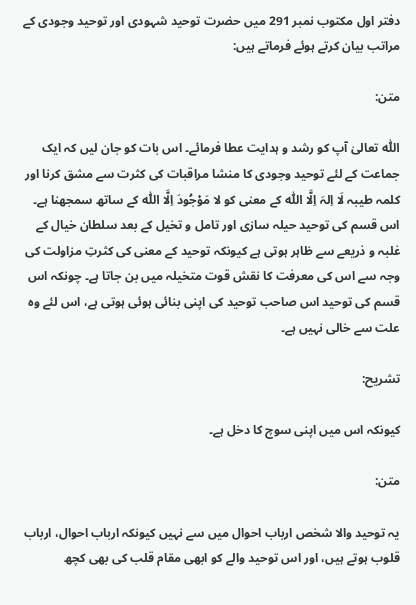دفتر اول مکتوب نمبر 291 میں حضرت توحید شہودی اور توحید وجودی کے مراتب بیان کرتے ہوئے فرماتے ہیں:

متن:

اللّٰہ تعالیٰ آپ کو رشد و ہدایت عطا فرمائے۔ اس بات کو جان لیں کہ ایک جماعت کے لئے توحید وجودی کا منشا مراقبات کی کثرت سے مشق کرنا اور کلمہ طیبہ لَا اِلہَ اِلَّا اللّٰہ کے معنی کو لا مَوْجُودَ اِلَّا اللّٰہ کے ساتھ سمجھنا ہے۔ اس قسم کی توحید حیلہ سازی اور تامل و تخیل کے بعد سلطان خیال کے غلبہ و ذریعے سے ظاہر ہوتی ہے کیونکہ توحید کے معنی کی کثرتِ مزاولت کی وجہ سے اس کی معرفت کا نقش قوت متخیلہ میں بن جاتا ہے۔ چونکہ اس قسم کی توحید اس صاحب توحید کی اپنی بنائی ہوئی ہوتی ہے، اس لئے وہ علت سے خالی نہیں ہے۔

تشریح:

کیونکہ اس میں اپنی سوچ کا دخل ہے۔

متن:

یہ توحید والا شخص ارباب احوال میں سے نہیں کیونکہ ارباب احوال، ارباب قلوب ہوتے ہیں، اور اس توحید والے کو ابھی مقام قلب کی بھی کچھ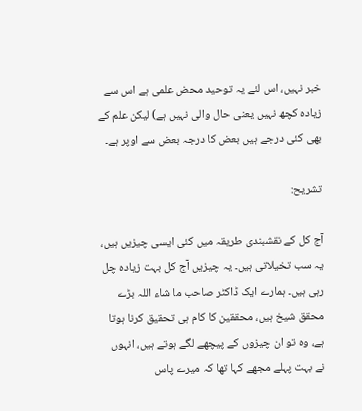خبر نہیں، اس لئے یہ توحید محض علمی ہے اس سے زیادہ کچھ نہیں یعنی حال والی نہیں ہے) لیکن علم کے بھی کئی درجے ہیں بعض کا درجہ بعض سے اوپر ہے۔

تشریح:

آج کل کے نقشبندی طریقہ میں کئی ایسی چیزیں ہیں، یہ سب تخیلاتی ہیں۔ یہ چیزیں آج کل بہت زیادہ چل رہی ہیں۔ ہمارے ایک ڈاکٹر صاحب ما شاء اللہ بڑے محقق شیخ ہیں، محققین کا کام ہی تحقیق کرنا ہوتا ہے، وہ تو ان چیزوں کے پیچھے لگے ہوتے ہیں، انہوں نے بہت پہلے مجھے کہا تھا کہ میرے پاس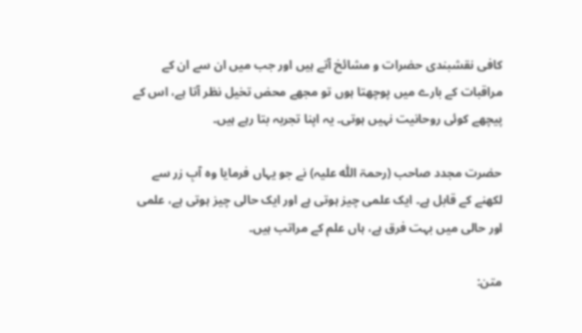کافی نقشبندی حضرات و مشائخ آتے ہیں اور جب میں ان سے ان کے مراقبات کے بارے میں پوچھتا ہوں تو مجھے محض تخیل نظر آتا ہے، اس کے پیچھے کوئی روحانیت نہیں ہوتی۔ یہ اپنا تجربہ بتا رہے ہیں۔

حضرت مجدد صاحب (رحمۃ اللّٰہ علیہ) نے جو یہاں فرمایا وہ آبِ زر سے لکھنے کے قابل ہے۔ ایک علمی چیز ہوتی ہے اور ایک حالی چیز ہوتی ہے، علمی اور حالی میں بہت فرق ہے، ہاں علم کے مراتب ہیں۔

متن: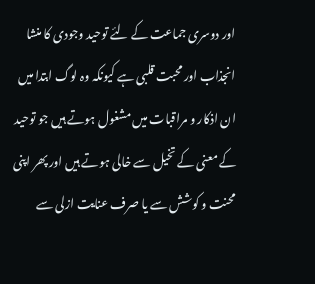اور دوسری جماعت کے لئے توحید وجودی کا منشا انجذاب اور محبت قلبی ہے کیونکہ وہ لوگ ابتدا میں ان اذکار و مراقبات میں مشغول ہوتے ہیں جو توحید کے معنی کے تخیل سے خالی ہوتے ہیں اور پھر اپنی محنت و کوشش سے یا صرف عنایت ازلی سے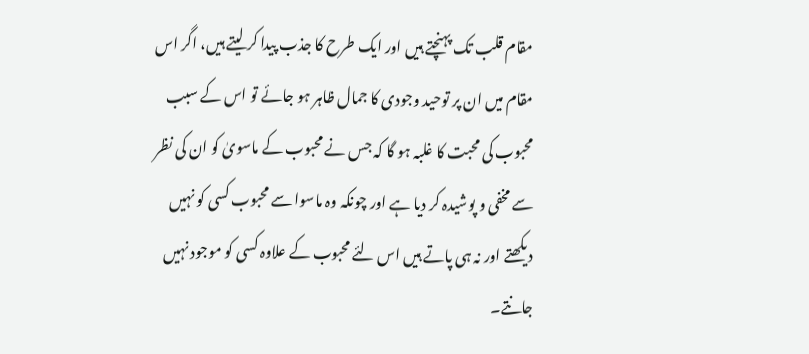مقام قلب تک پہنچتے ہیں اور ایک طرح کا جذب پیدا کر لیتے ہیں، اگر اس مقام میں ان پر توحید وجودی کا جمال ظاہر ہو جائے تو اس کے سبب محبوب کی محبت کا غلبہ ہو گا کہ جس نے محبوب کے ماسویٰ کو ان کی نظر سے مخفی و پوشیدہ کر دیا ہے اور چونکہ وہ ماسوا سے محبوب کسی کو نہیں دیکھتے اور نہ ہی پاتے ہیں اس لئے محبوب کے علاوہ کسی کو موجود نہیں جانتے۔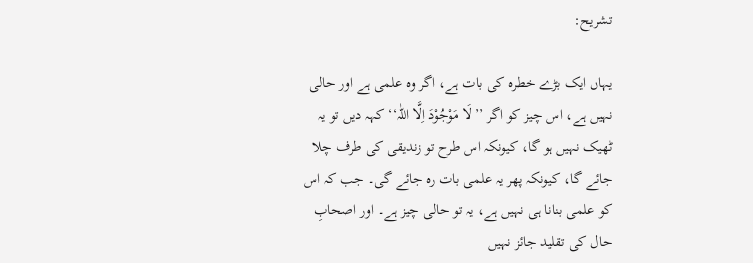تشریح:

یہاں ایک بڑے خطرہ کی بات ہے، اگر وہ علمی ہے اور حالی نہیں ہے، اس چیز کو اگر ’’لَا مَوْجُوْدَ اِلَّا اللّٰہ‘‘ کہہ دیں تو یہ ٹھیک نہیں ہو گا، کیونکہ اس طرح تو زندیقی کی طرف چلا جائے گا، کیونکہ پھر یہ علمی بات رہ جائے گی۔ جب کہ اس کو علمی بنانا ہی نہیں ہے، یہ تو حالی چیز ہے۔ اور اصحابِ حال کی تقلید جائز نہیں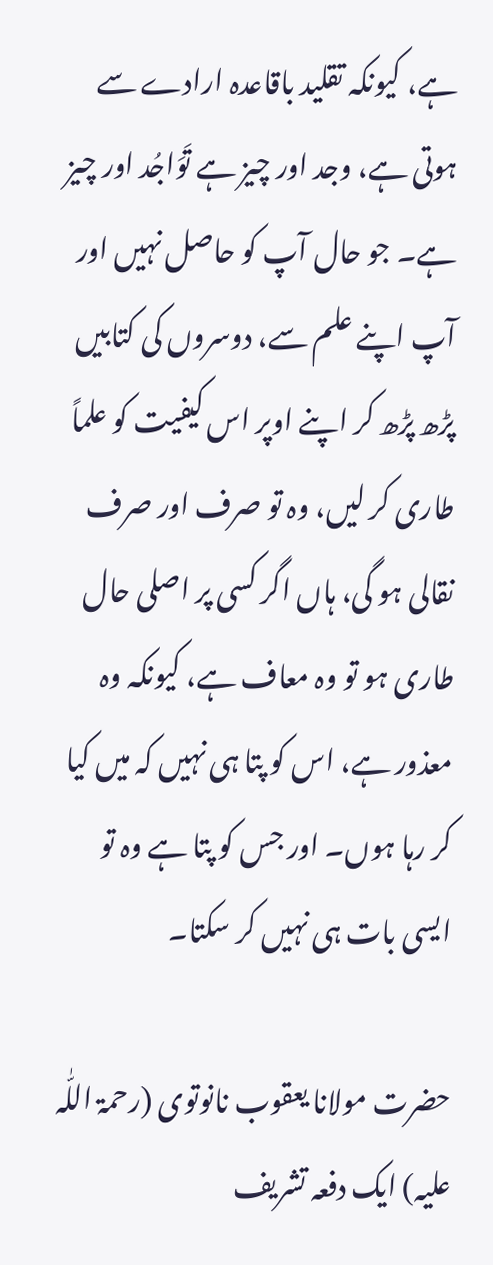ہے، کیونکہ تقلید باقاعدہ ارادے سے ہوتی ہے، وجد اور چیز ہے تَوَاجُد اور چیز ہے۔ جو حال آپ کو حاصل نہیں اور آپ اپنے علم سے، دوسروں کی کتابیں پڑھ پڑھ کر اپنے اوپر اس کیفیت کو علماً طاری کر لیں، وہ تو صرف اور صرف نقالی ہو گی، ہاں اگر کسی پر اصلی حال طاری ہو تو وہ معاف ہے، کیونکہ وہ معذور ہے، اس کو پتا ہی نہیں کہ میں کیا کر رہا ہوں۔ اور جس کو پتا ہے وہ تو ایسی بات ہی نہیں کر سکتا۔

حضرت مولانا یعقوب نانوتوی (رحمۃ اللّٰہ علیہ) ایک دفعہ تشریف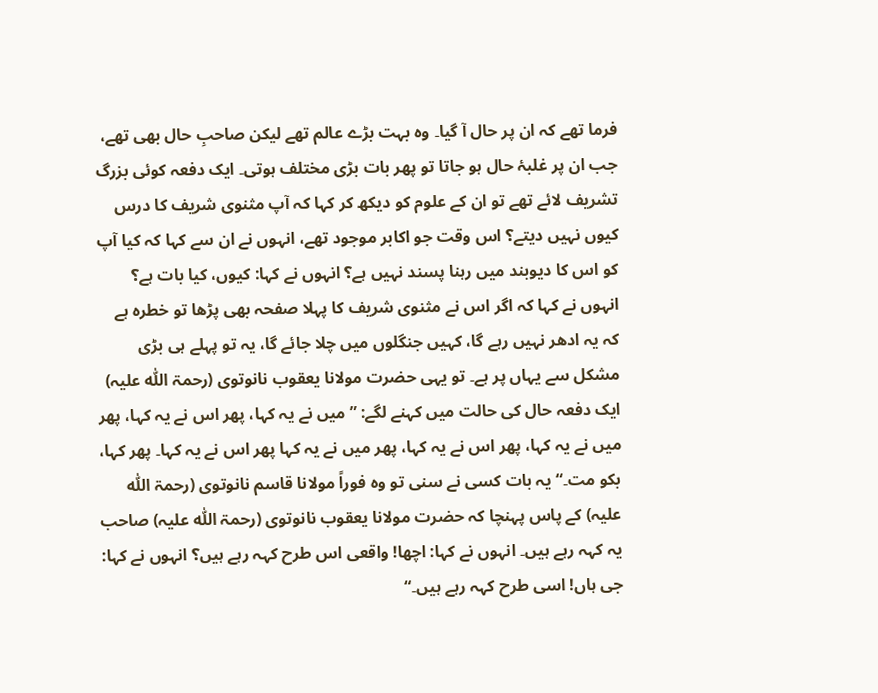فرما تھے کہ ان پر حال آ گیا۔ وہ بہت بڑے عالم تھے لیکن صاحبِ حال بھی تھے، جب ان پر غلبۂ حال ہو جاتا تو پھر بات بڑی مختلف ہوتی۔ ایک دفعہ کوئی بزرگ تشریف لائے تھے تو ان کے علوم کو دیکھ کر کہا کہ آپ مثنوی شریف کا درس کیوں نہیں دیتے؟ اس وقت جو اکابر موجود تھے، انہوں نے ان سے کہا کہ کیا آپ کو اس کا دیوبند میں رہنا پسند نہیں ہے؟ انہوں نے کہا: کیوں، کیا بات ہے؟ انہوں نے کہا کہ اگر اس نے مثنوی شریف کا پہلا صفحہ بھی پڑھا تو خطرہ ہے کہ یہ ادھر نہیں رہے گا، کہیں جنگلوں میں چلا جائے گا، یہ تو پہلے ہی بڑی مشکل سے یہاں پر ہے۔ تو یہی حضرت مولانا یعقوب نانوتوی (رحمۃ اللّٰہ علیہ) ایک دفعہ حال کی حالت میں کہنے لگے: ”میں نے یہ کہا، پھر اس نے یہ کہا، پھر میں نے یہ کہا، پھر اس نے یہ کہا، پھر میں نے یہ کہا پھر اس نے یہ کہا۔ پھر کہا، بکو مت۔“ یہ بات کسی نے سنی تو وہ فوراً مولانا قاسم نانوتوی (رحمۃ اللّٰہ علیہ) کے پاس پہنچا کہ حضرت مولانا یعقوب نانوتوی (رحمۃ اللّٰہ علیہ) صاحب یہ کہہ رہے ہیں۔ انہوں نے کہا: اچھا! واقعی اس طرح کہہ رہے ہیں؟ انہوں نے کہا: جی ہاں! اسی طرح کہہ رہے ہیں۔“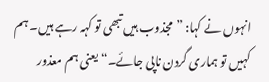انہوں نے کہا: ”مجذوب ہیں تبھی تو کہہ رہے ہیں۔ ہم کہیں تو ہماری گردن ناپی جائے۔“ یعنی ہم معذور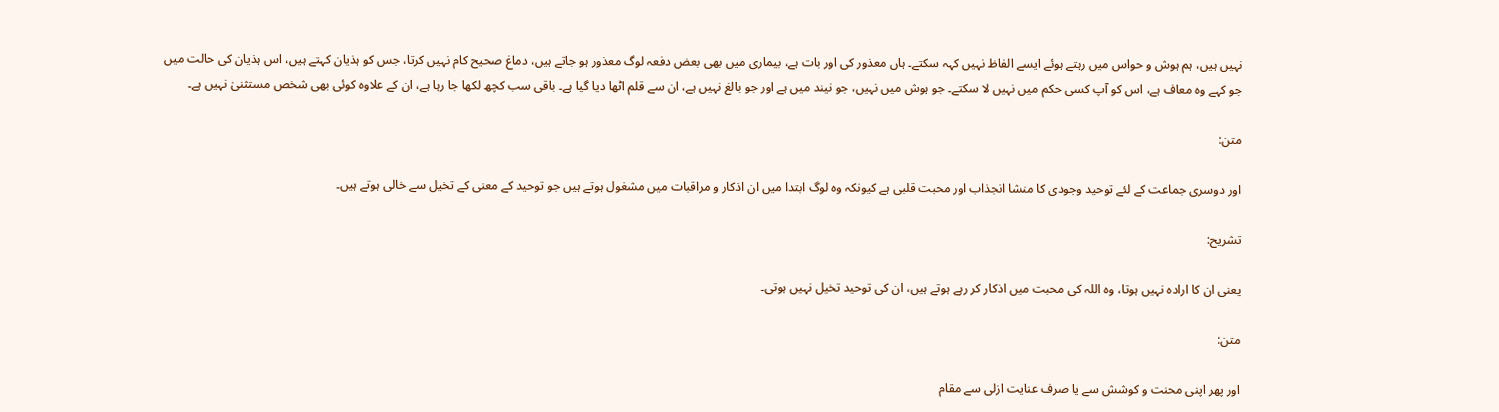نہیں ہیں، ہم ہوش و حواس میں رہتے ہوئے ایسے الفاظ نہیں کہہ سکتے۔ ہاں معذور کی اور بات ہے، بیماری میں بھی بعض دفعہ لوگ معذور ہو جاتے ہیں، دماغ صحیح کام نہیں کرتا، جس کو ہذیان کہتے ہیں، اس ہذیان کی حالت میں جو کہے وہ معاف ہے، اس کو آپ کسی حکم میں نہیں لا سکتے۔ جو ہوش میں نہیں، جو نیند میں ہے اور جو بالغ نہیں ہے، ان سے قلم اٹھا دیا گیا ہے۔ باقی سب کچھ لکھا جا رہا ہے، ان کے علاوہ کوئی بھی شخص مستثنیٰ نہیں ہے۔

متن:

اور دوسری جماعت کے لئے توحید وجودی کا منشا انجذاب اور محبت قلبی ہے کیونکہ وہ لوگ ابتدا میں ان اذکار و مراقبات میں مشغول ہوتے ہیں جو توحید کے معنی کے تخیل سے خالی ہوتے ہیں۔

تشریح:

یعنی ان کا ارادہ نہیں ہوتا، وہ اللہ کی محبت میں اذکار کر رہے ہوتے ہیں، ان کی توحید تخیل نہیں ہوتی۔

متن:

اور پھر اپنی محنت و کوشش سے یا صرف عنایت ازلی سے مقام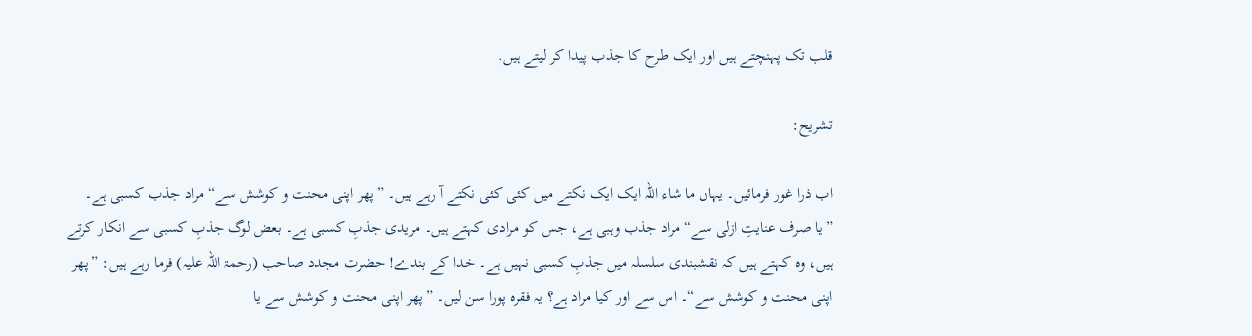قلب تک پہنچتے ہیں اور ایک طرح کا جذب پیدا کر لیتے ہیں.

تشریح:

اب ذرا غور فرمائیں۔ یہاں ما شاء اللہ ایک ایک نکتے میں کئی کئی نکتے آ رہے ہیں۔ ”پھر اپنی محنت و کوشش سے“ مراد جذب کسبی ہے۔ ”یا صرف عنایتِ ازلی سے“ مراد جذب وہبی ہے، جس کو مرادی کہتے ہیں۔ مریدی جذبِ کسبی ہے۔ بعض لوگ جذبِ کسبی سے انکار کرتے ہیں، وہ کہتے ہیں کہ نقشبندی سلسلہ میں جذبِ کسبی نہیں ہے۔ خدا کے بندے! حضرت مجدد صاحب (رحمۃ اللہ علیہ) فرما رہے ہیں: ”پھر اپنی محنت و کوشش سے“۔ اس سے اور کیا مراد ہے؟ یہ فقرہ پورا سن لیں۔ ”پھر اپنی محنت و کوشش سے یا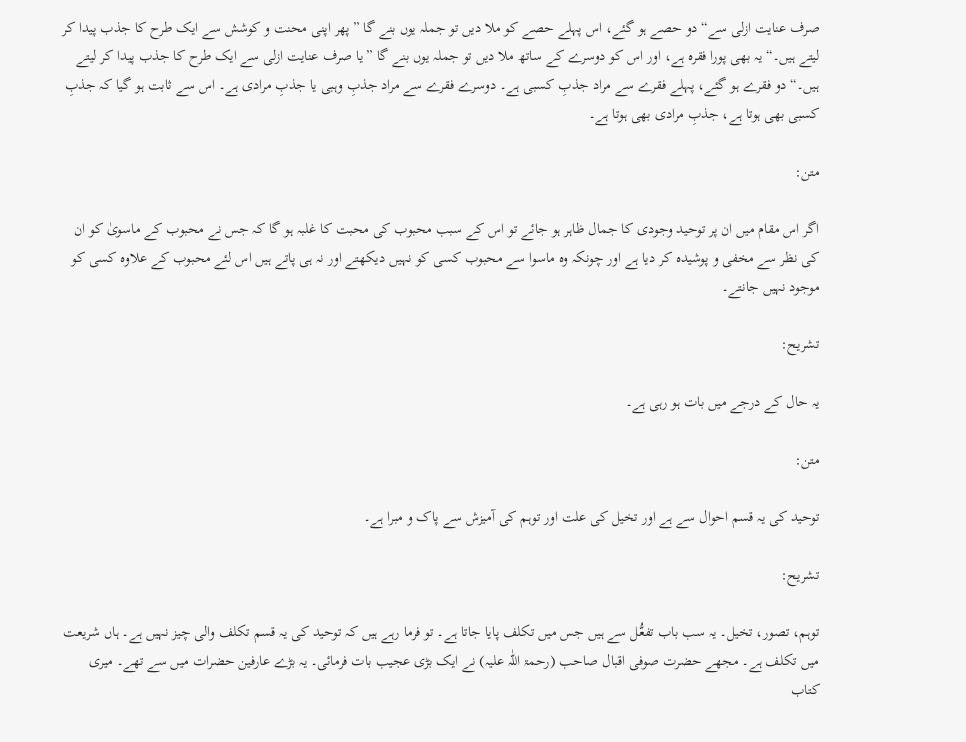صرف عنایت ازلی سے“ دو حصے ہو گئے، اس پہلے حصے کو ملا دیں تو جملہ یوں بنے گا ”پھر اپنی محنت و کوشش سے ایک طرح کا جذب پیدا کر لیتے ہیں۔“ یہ بھی پورا فقرہ ہے، اور اس کو دوسرے کے ساتھ ملا دیں تو جملہ یوں بنے گا ”یا صرف عنایت ازلی سے ایک طرح کا جذب پیدا کر لیتے ہیں۔“ دو فقرے ہو گئے، پہلے فقرے سے مراد جذبِ کسبی ہے۔ دوسرے فقرے سے مراد جذبِ وہبی یا جذبِ مرادی ہے۔ اس سے ثابت ہو گیا کہ جذبِ کسبی بھی ہوتا ہے، جذبِ مرادی بھی ہوتا ہے۔

متن:

اگر اس مقام میں ان پر توحید وجودی کا جمال ظاہر ہو جائے تو اس کے سبب محبوب کی محبت کا غلبہ ہو گا کہ جس نے محبوب کے ماسویٰ کو ان کی نظر سے مخفی و پوشیدہ کر دیا ہے اور چونکہ وہ ماسوا سے محبوب کسی کو نہیں دیکھتے اور نہ ہی پاتے ہیں اس لئے محبوب کے علاوہ کسی کو موجود نہیں جانتے۔

تشریح:

یہ حال کے درجے میں بات ہو رہی ہے۔

متن:

توحید کی یہ قسم احوال سے ہے اور تخیل کی علت اور توہم کی آمیزش سے پاک و مبرا ہے۔

تشریح:

توہم، تصور، تخیل۔ یہ سب باب تفعُّل سے ہیں جس میں تکلف پایا جاتا ہے۔ تو فرما رہے ہیں کہ توحید کی یہ قسم تکلف والی چیز نہیں ہے۔ ہاں شریعت میں تکلف ہے۔ مجھے حضرت صوفی اقبال صاحب (رحمۃ اللّٰہ علیہ) نے ایک بڑی عجیب بات فرمائی۔ یہ بڑے عارفین حضرات میں سے تھے۔ میری کتاب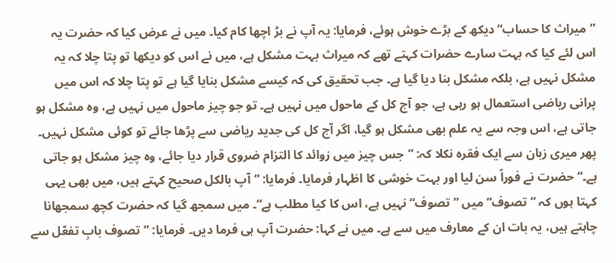”میراث کا حساب“ دیکھ کے بڑے خوش ہوئے، فرمایا: یہ آپ نے بڑ اچھا کام کیا۔ میں نے عرض کیا کہ حضرت یہ اس لئے کیا کہ بہت سارے حضرات کہتے تھے کہ میراث بہت مشکل ہے، میں نے اس کو دیکھا تو پتا چلا کہ یہ مشکل نہیں ہے، بلکہ مشکل بنا دیا گیا ہے۔ جب تحقیق کی کہ کیسے مشکل بنایا گیا ہے تو پتا چلا کہ اس میں پرانی ریاضی استعمال ہو رہی ہے، جو آج کل کے ماحول میں نہیں ہے۔ تو جو چیز ماحول میں نہیں ہے، وہ مشکل ہو جاتی ہے، اس وجہ سے یہ علم بھی مشکل ہو گیا، اگر آج کل کی جدید ریاضی سے پڑھا جائے تو کوئی مشکل نہیں۔ پھر میری زبان سے ایک فقرہ نکلا کہ: ”جس چیز میں زوائد کا التزام ضروی قرار دیا جائے، وہ چیز مشکل ہو جاتی ہے۔“ حضرت نے فوراً سن لیا اور بہت خوشی کا اظہار فرمایا۔ فرمایا: ”آپ بالکل صحیح کہتے ہیں، میں بھی یہی کہتا ہوں کہ ”تصوف“ میں ”تصوف“ نہیں ہے، اس کا کیا مطلب ہے“۔ میں سمجھ گیا کہ حضرت کچھ سمجھانا چاہتے ہیں، یہ بات ان کے معارف میں سے ہے۔ میں نے کہا: حضرت آپ ہی فرما دیں۔ فرمایا: ”تصوف بابِ تفعّل سے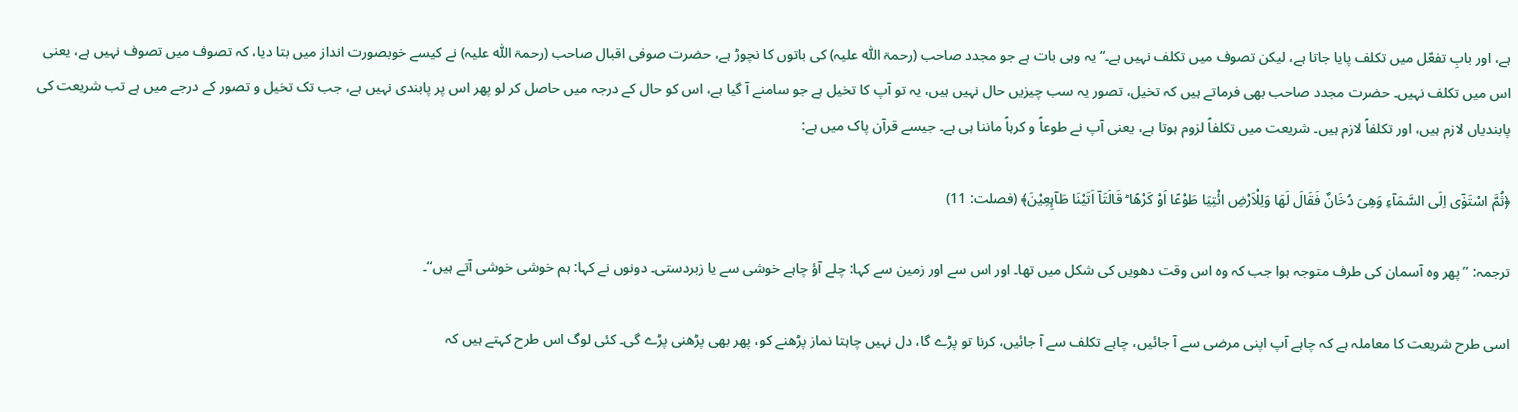ہے، اور بابِ تفعّل میں تکلف پایا جاتا ہے، لیکن تصوف میں تکلف نہیں ہے۔“ یہ وہی بات ہے جو مجدد صاحب (رحمۃ اللّٰہ علیہ) کی باتوں کا نچوڑ ہے، حضرت صوفی اقبال صاحب (رحمۃ اللّٰہ علیہ) نے کیسے خوبصورت انداز میں بتا دیا، کہ تصوف میں تصوف نہیں ہے، یعنی اس میں تکلف نہیں۔ حضرت مجدد صاحب بھی فرماتے ہیں کہ تخیل، تصور یہ سب چیزیں حال نہیں ہیں، یہ تو آپ کا تخیل ہے جو سامنے آ گیا ہے، اس کو حال کے درجہ میں حاصل کر لو پھر اس پر پابندی نہیں ہے، جب تک تخیل و تصور کے درجے میں ہے تب شریعت کی پابندیاں لازم ہیں، اور تکلفاً لازم ہیں۔ شریعت میں تکلفاً لزوم ہوتا ہے، یعنی آپ نے طوعاً و کرہاً ماننا ہی ہے۔ جیسے قرآن پاک میں ہے:

﴿ثُمَّ اسْتَوٰۤی اِلَی السَّمَآءِ وَهِیَ دُخَانٌ فَقَالَ لَهَا وَلِلْاَرْضِ ائْتِیَا طَوْعًا اَوْ كَرْهًا ؕ قَالَتَاۤ اَتَیْنَا طَآىِٕعِیْنَ﴾ (فصلت: 11)

ترجمہ: ’’پھر وہ آسمان کی طرف متوجہ ہوا جب کہ وہ اس وقت دھویں کی شکل میں تھا۔ اور اس سے اور زمین سے کہا: چلے آؤ چاہے خوشی سے یا زبردستی۔ دونوں نے کہا: ہم خوشی خوشی آتے ہیں‘‘۔

اسی طرح شریعت کا معاملہ ہے کہ چاہے آپ اپنی مرضی سے آ جائیں، چاہے تکلف سے آ جائیں، کرنا تو پڑے گا، دل نہیں چاہتا نماز پڑھنے کو، پھر بھی پڑھنی پڑے گی۔ کئی لوگ اس طرح کہتے ہیں کہ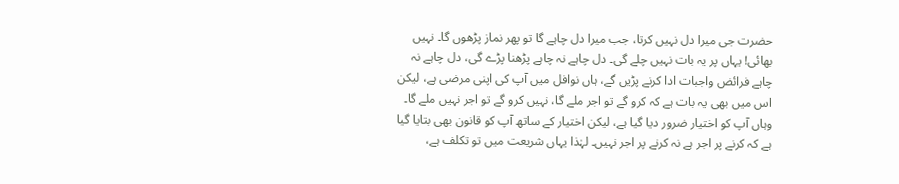حضرت جی میرا دل نہیں کرتا، جب میرا دل چاہے گا تو پھر نماز پڑھوں گا۔ نہیں بھائی! یہاں پر یہ بات نہیں چلے گی۔ دل چاہے نہ چاہے پڑھنا پڑے گی، دل چاہے نہ چاہے فرائض واجبات ادا کرنے پڑیں گے، ہاں نوافل میں آپ کی اپنی مرضی ہے، لیکن اس میں بھی یہ بات ہے کہ کرو گے تو اجر ملے گا، نہیں کرو گے تو اجر نہیں ملے گا۔ وہاں آپ کو اختیار ضرور دیا گیا ہے، لیکن اختیار کے ساتھ آپ کو قانون بھی بتایا گیا ہے کہ کرنے پر اجر ہے نہ کرنے پر اجر نہیں۔ لہٰذا یہاں شریعت میں تو تکلف ہے،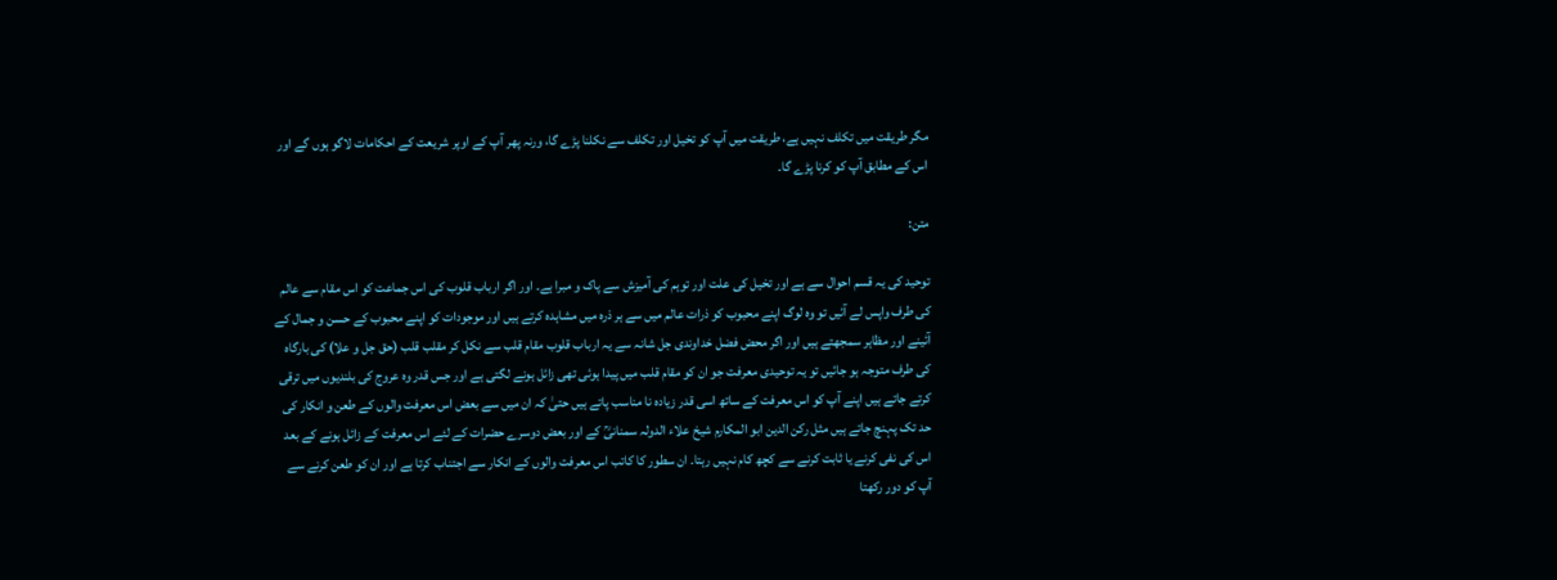مگر طریقت میں تکلف نہیں ہے، طریقت میں آپ کو تخیل اور تکلف سے نکلنا پڑے گا، ورنہ پھر آپ کے اوپر شریعت کے احکامات لاگو ہوں گے اور اس کے مطابق آپ کو کرنا پڑے گا۔

متن:

توحید کی یہ قسم احوال سے ہے اور تخیل کی علت اور توہم کی آمیزش سے پاک و مبرا ہے۔ اور اگر ارباب قلوب کی اس جماعت کو اس مقام سے عالم کی طرف واپس لے آئیں تو وہ لوگ اپنے محبوب کو ذرات عالم میں سے ہر ذرہ میں مشاہدہ کرتے ہیں اور موجودات کو اپنے محبوب کے حسن و جمال کے آئینے اور مظاہر سمجھتے ہیں اور اگر محض فضل خداوندی جل شانہ سے یہ ارباب قلوب مقام قلب سے نکل کر مقلب قلب (حق جل و علا) کی بارگاہ کی طرف متوجہ ہو جائیں تو یہ توحیدی معرفت جو ان کو مقام قلب میں پیدا ہوئی تھی زائل ہونے لگتی ہے اور جس قدر وہ عروج کی بلندیوں میں ترقی کرتے جاتے ہیں اپنے آپ کو اس معرفت کے ساتھ اسی قدر زیادہ نا مناسب پاتے ہیں حتیٰ کہ ان میں سے بعض اس معرفت والوں کے طعن و انکار کی حد تک پہنچ جاتے ہیں مثل رکن الدین ابو المکارم شیخ علاء الدولہ سمنانیؒ کے اور بعض دوسرے حضرات کے لئے اس معرفت کے زائل ہونے کے بعد اس کی نفی کرنے یا ثابت کرنے سے کچھ کام نہیں رہتا۔ ان سطور کا کاتب اس معرفت والوں کے انکار سے اجتناب کرتا ہے اور ان کو طعن کرنے سے آپ کو دور رکھتا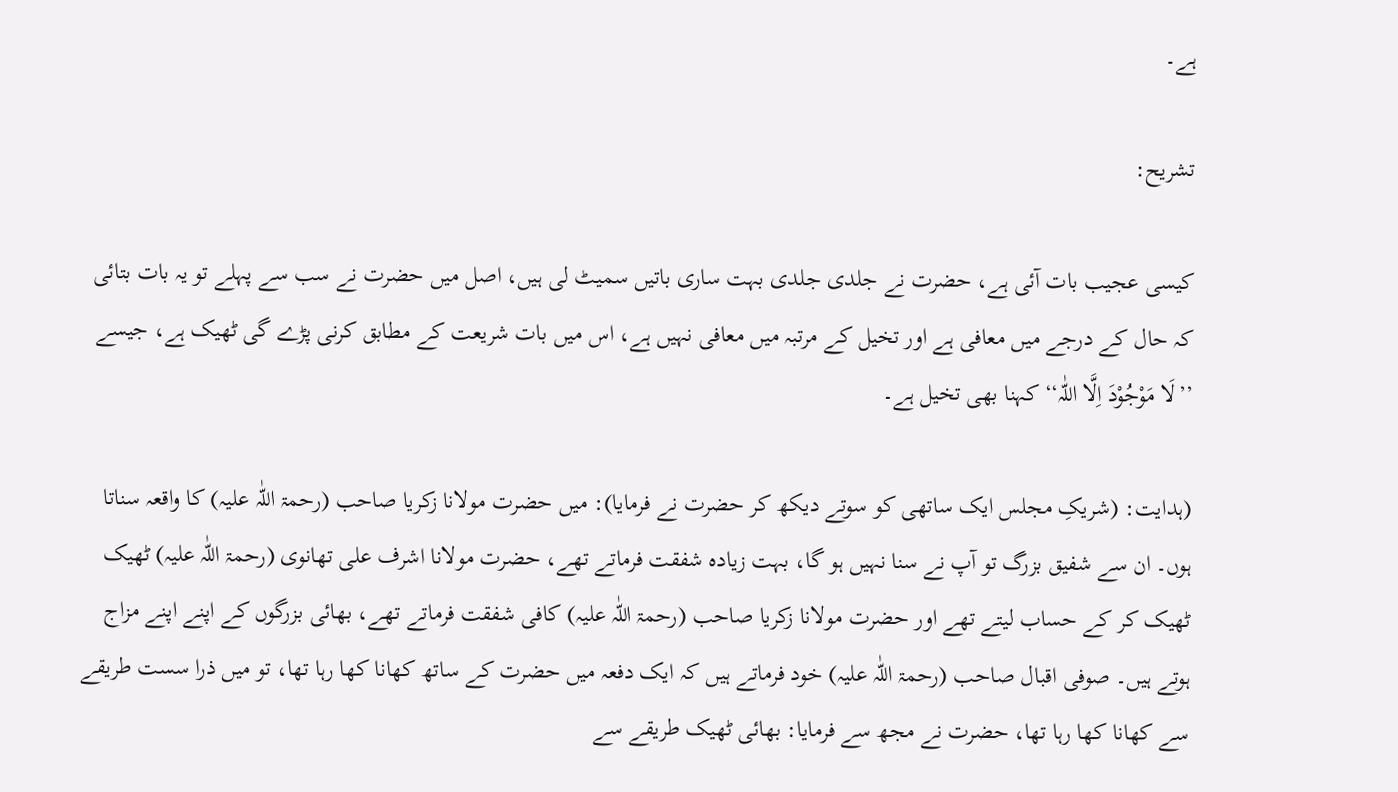ہے۔

تشریح:

کیسی عجیب بات آئی ہے، حضرت نے جلدی جلدی بہت ساری باتیں سمیٹ لی ہیں، اصل میں حضرت نے سب سے پہلے تو یہ بات بتائی کہ حال کے درجے میں معافی ہے اور تخیل کے مرتبہ میں معافی نہیں ہے، اس میں بات شریعت کے مطابق کرنی پڑے گی ٹھیک ہے، جیسے ’’لَا مَوْجُوْدَ اِلَّا اللّٰہ‘‘ کہنا بھی تخیل ہے۔

(ہدایت: (شریکِ مجلس ایک ساتھی کو سوتے دیکھ کر حضرت نے فرمایا): میں حضرت مولانا زکریا صاحب (رحمۃ اللّٰہ علیہ) کا واقعہ سناتا ہوں۔ ان سے شفیق بزرگ تو آپ نے سنا نہیں ہو گا، بہت زیادہ شفقت فرماتے تھے، حضرت مولانا اشرف علی تھانوی (رحمۃ اللّٰہ علیہ) ٹھیک ٹھیک کر کے حساب لیتے تھے اور حضرت مولانا زکریا صاحب (رحمۃ اللّٰہ علیہ) کافی شفقت فرماتے تھے، بھائی بزرگوں کے اپنے اپنے مزاج ہوتے ہیں۔ صوفی اقبال صاحب (رحمۃ اللّٰہ علیہ) خود فرماتے ہیں کہ ایک دفعہ میں حضرت کے ساتھ کھانا کھا رہا تھا، تو میں ذرا سست طریقے سے کھانا کھا رہا تھا، حضرت نے مجھ سے فرمایا: بھائی ٹھیک طریقے سے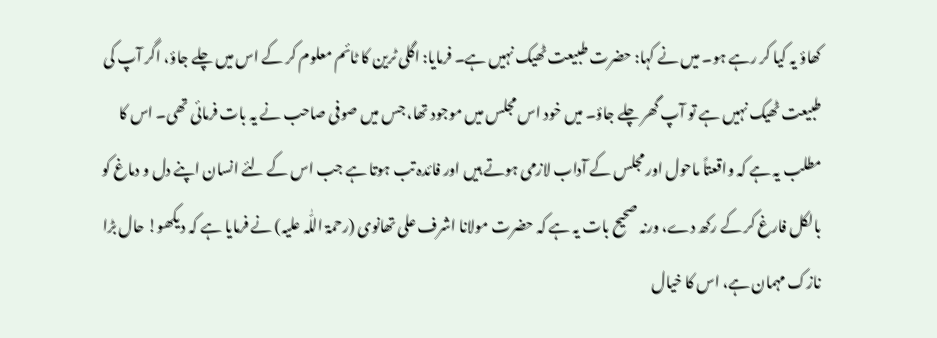کھاؤ یہ کیا کر رہے ہو۔ میں نے کہا: حضرت طبیعت ٹھیک نہیں ہے۔ فرمایا: اگلی ٹرین کا ٹائم معلوم کر کے اس میں چلے جاؤ، اگر آپ کی طبیعت ٹھیک نہیں ہے تو آپ گھر چلے جاؤ۔ میں خود اس مجلس میں موجود تھا، جس میں صوفی صاحب نے یہ بات فرمائی تھی۔ اس کا مطلب یہ ہے کہ واقعتاً ماحول اور مجلس کے آداب لازمی ہوتے ہیں اور فائدہ تب ہوتا ہے جب اس کے لئے انسان اپنے دل و دماغ کو بالکل فارغ کر کے رکھ دے، ورنہ صحیح بات یہ ہے کہ حضرت مولانا اشرف علی تھانوی (رحمۃ اللّٰہ علیہ) نے فرمایا ہے کہ دیکھو! حال بڑا نازک مہمان ہے، اس کا خیال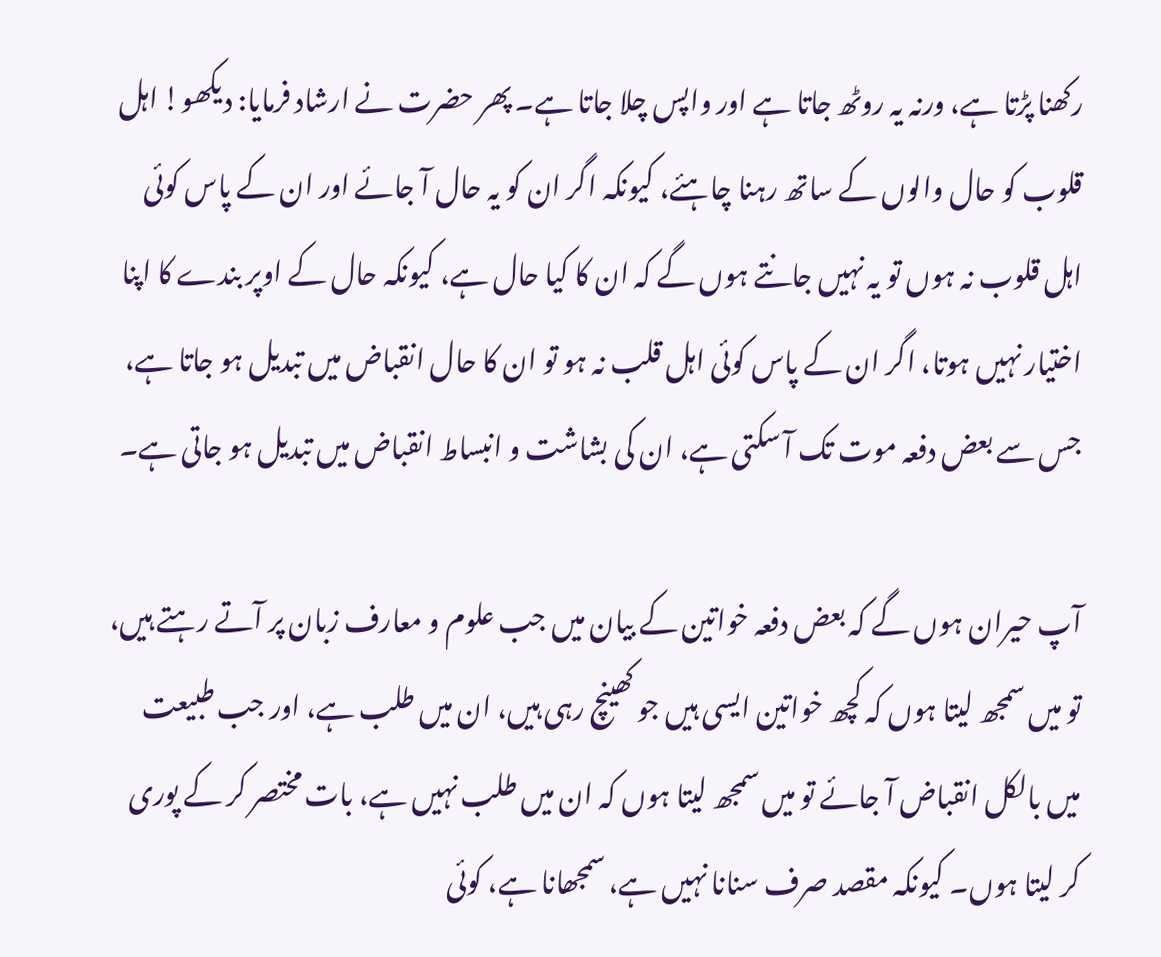رکھنا پڑتا ہے، ورنہ یہ روٹھ جاتا ہے اور واپس چلا جاتا ہے۔ پھر حضرت نے ارشاد فرمایا: دیکھو! اہل قلوب کو حال والوں کے ساتھ رہنا چاہئے، کیونکہ اگر ان کو یہ حال آ جائے اور ان کے پاس کوئی اہل قلوب نہ ہوں تو یہ نہیں جانتے ہوں گے کہ ان کا کیا حال ہے، کیونکہ حال کے اوپر بندے کا اپنا اختیار نہیں ہوتا، اگر ان کے پاس کوئی اہل قلب نہ ہو تو ان کا حال انقباض میں تبدیل ہو جاتا ہے، جس سے بعض دفعہ موت تک آ سکتی ہے، ان کی بشاشت و انبساط انقباض میں تبدیل ہو جاتی ہے۔

آپ حیران ہوں گے کہ بعض دفعہ خواتین کے بیان میں جب علوم و معارف زبان پر آتے رہتے ہیں، تو میں سمجھ لیتا ہوں کہ کچھ خواتین ایسی ہیں جو کھینچ رہی ہیں، ان میں طلب ہے، اور جب طبیعت میں بالکل انقباض آ جائے تو میں سمجھ لیتا ہوں کہ ان میں طلب نہیں ہے، بات مختصر کر کے پوری کر لیتا ہوں۔ کیونکہ مقصد صرف سنانا نہیں ہے، سمجھانا ہے، کوئی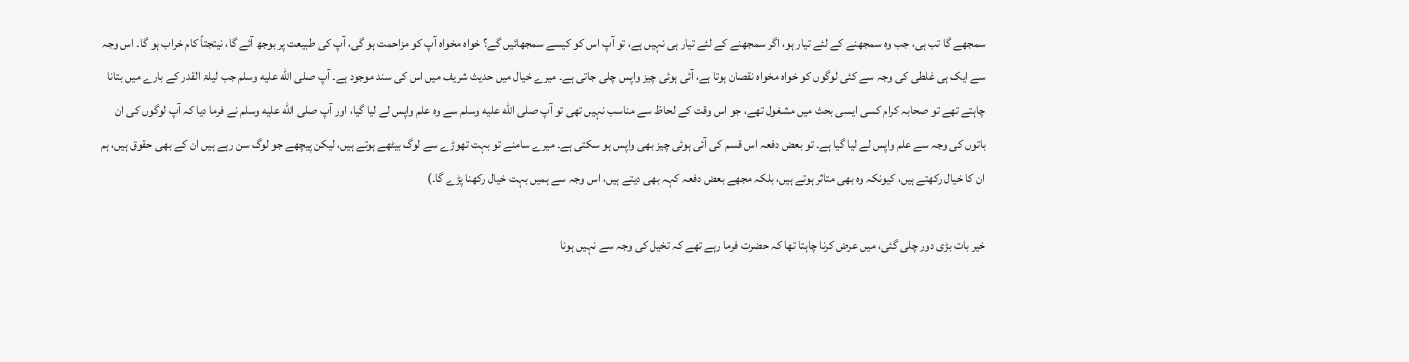سمجھے گا تب ہی، جب وہ سمجھنے کے لئے تیار ہو، اگر سمجھنے کے لئے تیار ہی نہیں ہے، تو آپ اس کو کیسے سمجھائیں گے؟ خواہ مخواہ آپ کو مزاحمت ہو گی، آپ کی طبیعت پر بوجھ آئے گا، نیتجتاً کام خراب ہو گا۔ اس وجہ سے ایک ہی غلطی کی وجہ سے کئی لوگوں کو خواہ مخواہ نقصان ہوتا ہے، آئی ہوئی چیز واپس چلی جاتی ہے۔ میرے خیال میں حدیث شریف میں اس کی سند موجود ہے۔ آپ صلى الله عليه وسلم جب لیلۃ القدر کے بارے میں بتانا چاہتے تھے تو صحابہ کرام کسی ایسی بحث میں مشغول تھے، جو اس وقت کے لحاظ سے مناسب نہیں تھی تو آپ صلى الله عليه وسلم سے وہ علم واپس لے لیا گیا، اور آپ صلى الله عليه وسلم نے فرما دیا کہ آپ لوگوں کی ان باتوں کی وجہ سے علم واپس لے لیا گیا ہے۔ تو بعض دفعہ اس قسم کی آئی ہوئی چیز بھی واپس ہو سکتی ہے۔ میرے سامنے تو بہت تھوڑے سے لوگ بیٹھے ہوتے ہیں، لیکن پیچھے جو لوگ سن رہے ہیں ان کے بھی حقوق ہیں، ہم ان کا خیال رکھتے ہیں، کیونکہ وہ بھی متاثر ہوتے ہیں، بلکہ مجھے بعض دفعہ کہہ بھی دیتے ہیں، اس وجہ سے ہمیں بہت خیال رکھنا پڑے گا۔)

خیر بات بڑی دور چلی گئی، میں عرض کرنا چاہتا تھا کہ حضرت فرما رہے تھے کہ تخیل کی وجہ سے نہیں ہونا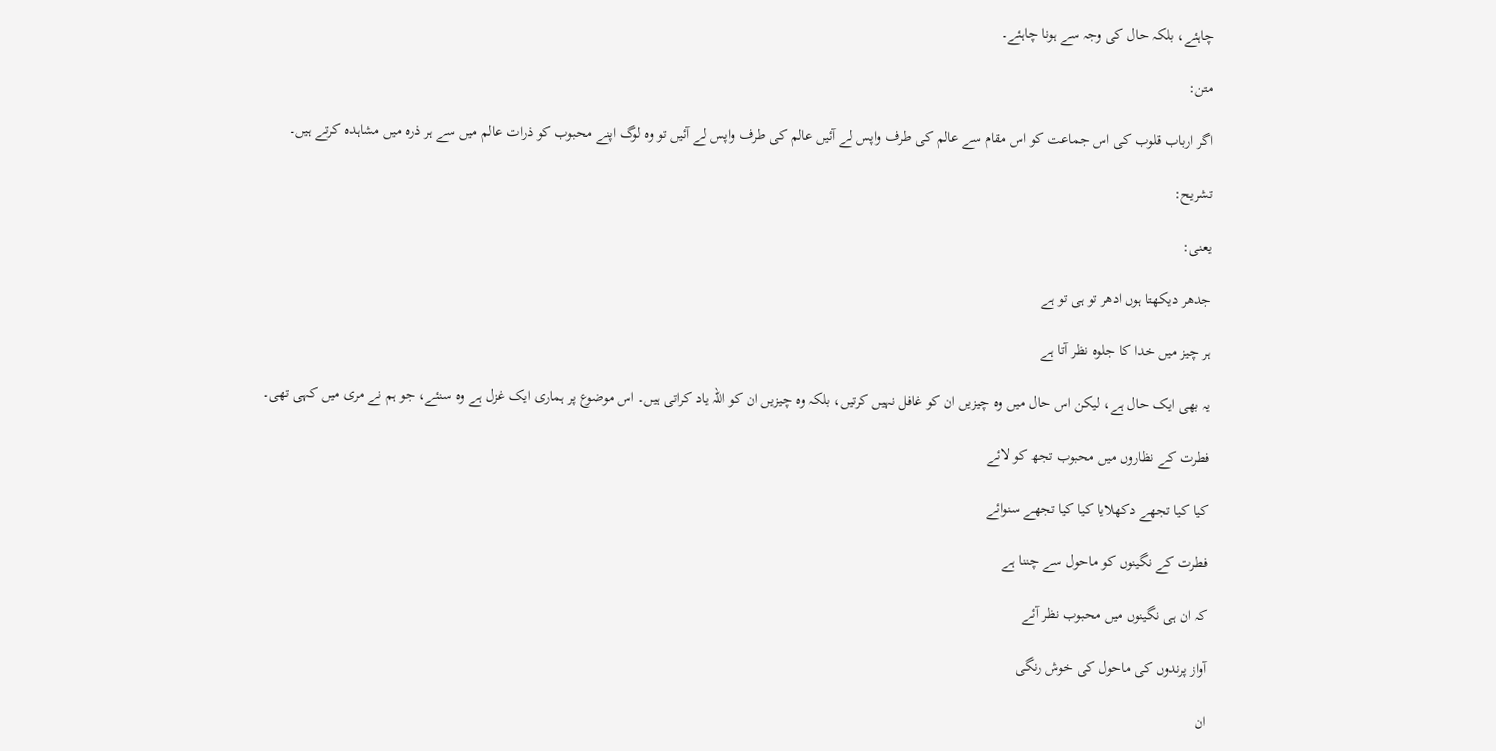چاہئے، بلکہ حال کی وجہ سے ہونا چاہئے۔

متن:

اگر ارباب قلوب کی اس جماعت کو اس مقام سے عالم کی طرف واپس لے آئیں عالم کی طرف واپس لے آئیں تو وہ لوگ اپنے محبوب کو ذرات عالم میں سے ہر ذرہ میں مشاہدہ کرتے ہیں۔

تشریح:

یعنی:

جدھر دیکھتا ہوں ادھر تو ہی تو ہے

ہر چیز میں خدا کا جلوہ نظر آتا ہے

یہ بھی ایک حال ہے، لیکن اس حال میں وہ چیزیں ان کو غافل نہیں کرتیں، بلکہ وہ چیزیں ان کو اللہ یاد کراتی ہیں۔ اس موضوع پر ہماری ایک غزل ہے وہ سنئے، جو ہم نے مری میں کہی تھی۔

فطرت کے نظاروں میں محبوب تجھ کو لائے

کیا کیا تجھے دکھلایا کیا کیا تجھے سنوائے

فطرت کے نگینوں کو ماحول سے چننا ہے

کہ ان ہی نگینوں میں محبوب نظر آئے

آواز پرندوں کی ماحول کی خوش رنگی

ان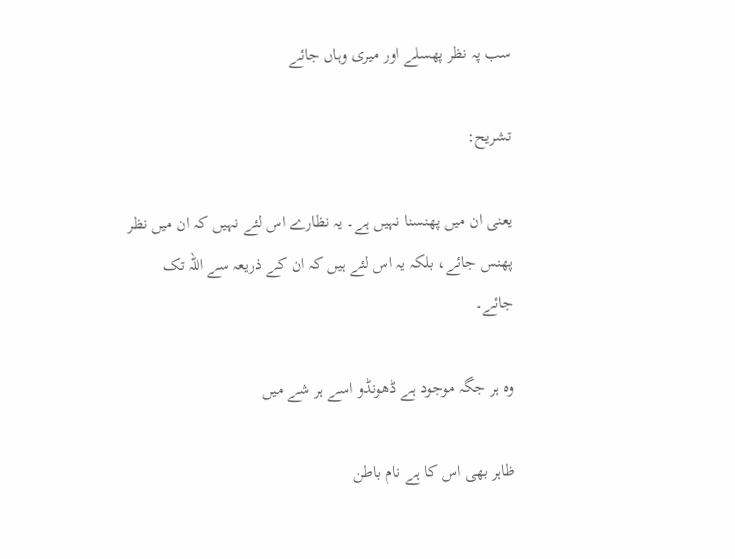سب پہ نظر پھسلے اور میری وہاں جائے

تشریح:

یعنی ان میں پھنسنا نہیں ہے۔ یہ نظارے اس لئے نہیں کہ ان میں نظر پھنس جائے، بلکہ یہ اس لئے ہیں کہ ان کے ذریعہ سے اللہ تک جائے۔

وہ ہر جگہ موجود ہے ڈھونڈو اسے ہر شے میں

ظاہر بھی اس کا ہے نام باطن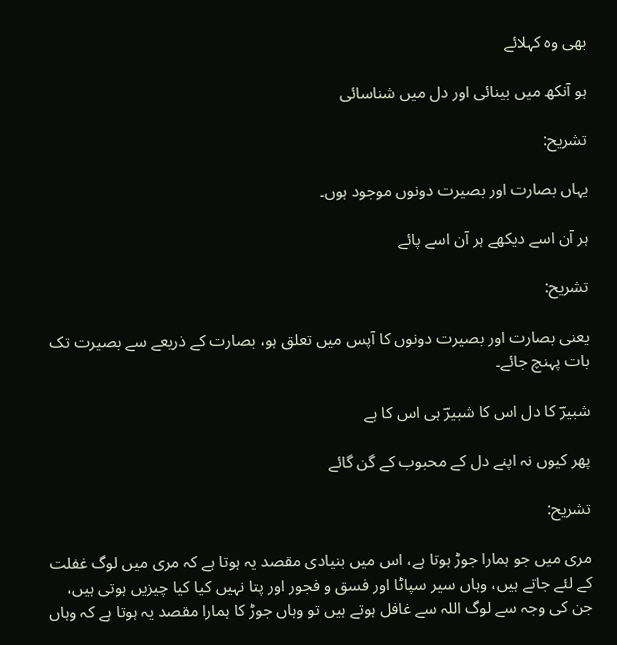بھی وہ کہلائے

ہو آنکھ میں بینائی اور دل میں شناسائی

تشریح:

یہاں بصارت اور بصیرت دونوں موجود ہوں۔

ہر آن اسے دیکھے ہر آن اسے پائے

تشریح:

یعنی بصارت اور بصیرت دونوں کا آپس میں تعلق ہو، بصارت کے ذریعے سے بصیرت تک بات پہنچ جائے۔

شبیرؔ کا دل اس کا شبیرؔ ہی اس کا ہے

پھر کیوں نہ اپنے دل کے محبوب کے گن گائے

تشریح:

مری میں جو ہمارا جوڑ ہوتا ہے، اس میں بنیادی مقصد یہ ہوتا ہے کہ مری میں لوگ غفلت کے لئے جاتے ہیں، وہاں سیر سپاٹا اور فسق و فجور اور پتا نہیں کیا کیا چیزیں ہوتی ہیں، جن کی وجہ سے لوگ اللہ سے غافل ہوتے ہیں تو وہاں جوڑ کا ہمارا مقصد یہ ہوتا ہے کہ وہاں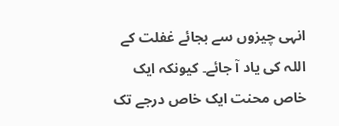انہی چیزوں سے بجائے غفلت کے اللہ کی یاد آ جائے۔ کیونکہ ایک خاص محنت ایک خاص درجے تک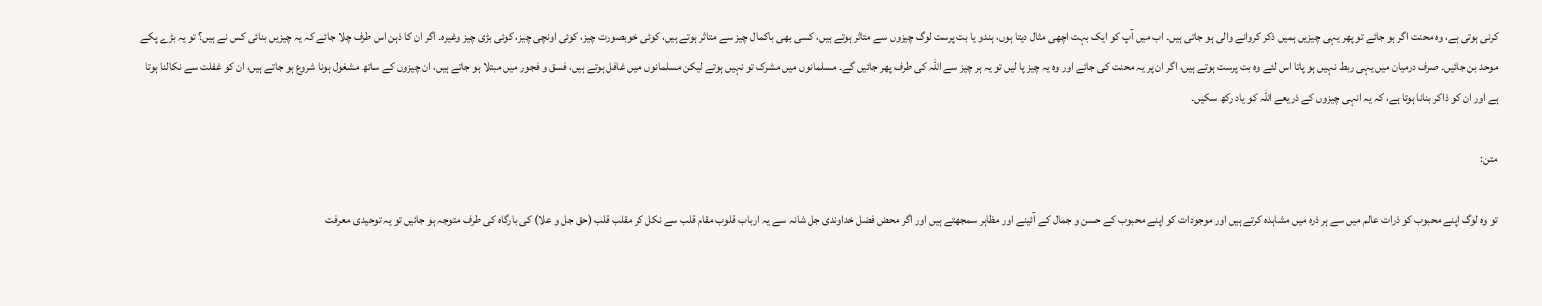کرنی ہوتی ہے، وہ محنت اگر ہو جائے تو پھر یہی چیزیں ہمیں ذکر کروانے والی ہو جاتی ہیں۔ اب میں آپ کو ایک بہت اچھی مثال دیتا ہوں، ہندو یا بت پرست لوگ چیزوں سے متاثر ہوتے ہیں، کسی بھی باکمال چیز سے متاثر ہوتے ہیں، کوئی خوبصورت چیز، کوئی اونچی چیز، کوئی بڑی چیز وغیرہ۔ اگر ان کا ذہن اس طرف چلا جائے کہ یہ چیزیں بنائی کس نے ہیں؟ تو یہ بڑے پکے موحد بن جائیں۔ صرف درمیان میں یہی ربط نہیں ہو پاتا اس لئے وہ بت پرست ہوتے ہیں، اگر ان پر یہ محنت کی جائے اور وہ یہ چیز پا لیں تو یہ ہر چیز سے اللہ کی طرف پھر جائیں گے۔ مسلمانوں میں مشرک تو نہیں ہوتے لیکن مسلمانوں میں غافل ہوتے ہیں، فسق و فجور میں مبتلا ہو جاتے ہیں، ان چیزوں کے ساتھ مشغول ہونا شروع ہو جاتے ہیں، ان کو غفلت سے نکالنا ہوتا ہے اور ان کو ذاکر بنانا ہوتا ہے، کہ یہ انہی چیزوں کے ذریعے اللہ کو یاد رکھ سکیں۔

متن:

تو وہ لوگ اپنے محبوب کو ذرات عالم میں سے ہر ذرہ میں مشاہدہ کرتے ہیں اور موجودات کو اپنے محبوب کے حسن و جمال کے آئینے اور مظاہر سمجھتے ہیں اور اگر محض فضل خداوندی جل شانہ سے یہ ارباب قلوب مقام قلب سے نکل کر مقلب قلب (حق جل و علا) کی بارگاہ کی طرف متوجہ ہو جائیں تو یہ توحیدی معرفت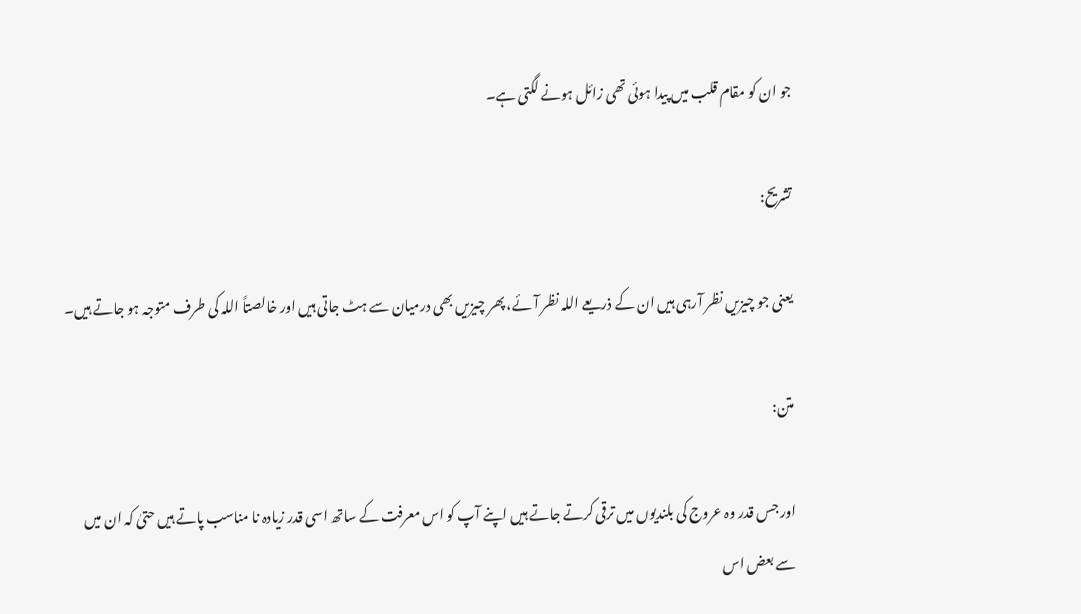جو ان کو مقام قلب میں پیدا ہوئی تھی زائل ہونے لگتی ہے۔

تشریح:

یعنی جو چیزیں نظر آرہی ہیں ان کے ذریعے اللہ نظر آئے، پھر چیزیں بھی درمیان سے ہٹ جاتی ہیں اور خالصتاً اللہ کی طرف متوجہ ہو جاتے ہیں۔

متن:

اور جس قدر وہ عروج کی بلندیوں میں ترقی کرتے جاتے ہیں اپنے آپ کو اس معرفت کے ساتھ اسی قدر زیادہ نا مناسب پاتے ہیں حتیٰ کہ ان میں سے بعض اس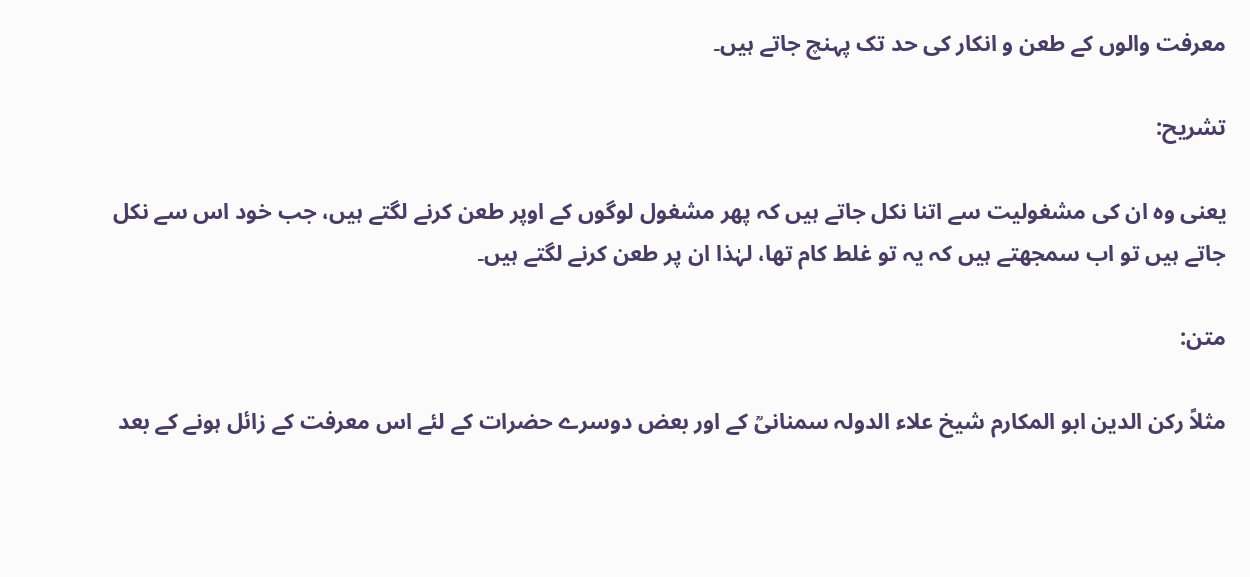معرفت والوں کے طعن و انکار کی حد تک پہنچ جاتے ہیں۔

تشریح:

یعنی وہ ان کی مشغولیت سے اتنا نکل جاتے ہیں کہ پھر مشغول لوگوں کے اوپر طعن کرنے لگتے ہیں، جب خود اس سے نکل جاتے ہیں تو اب سمجھتے ہیں کہ یہ تو غلط کام تھا، لہٰذا ان پر طعن کرنے لگتے ہیں۔

متن:

مثلاً رکن الدین ابو المکارم شیخ علاء الدولہ سمنانیؒ کے اور بعض دوسرے حضرات کے لئے اس معرفت کے زائل ہونے کے بعد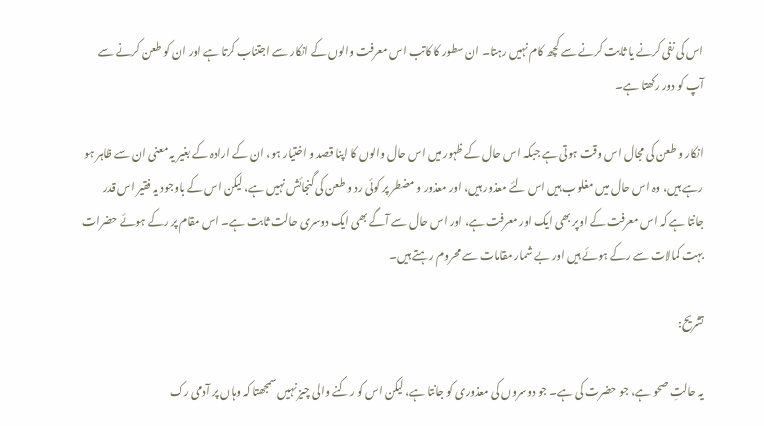اس کی نفی کرنے یا ثابت کرنے سے کچھ کام نہیں رہتا۔ ان سطور کا کاتب اس معرفت والوں کے انکار سے اجتناب کرتا ہے اور ان کو طعن کرنے سے آپ کو دور رکھتا ہے۔

انکار و طعن کی مجال اس وقت ہوتی ہے جبکہ اس حال کے ظہور میں اس حال والوں کا اپنا قصد و اختیار ہو، ان کے ارادہ کے بغیر یہ معنی ان سے ظاہر ہو رہے ہیں، وہ اس حال میں مغلوب ہیں اس لئے معذور ہیں، اور معذور و مضطر پر کوئی رد و طعن کی گنجائش نہیں ہے، لیکن اس کے باوجود یہ فقیر اس قدر جانتا ہے کہ اس معرفت کے اوپر بھی ایک اور معرفت ہے، اور اس حال سے آگے بھی ایک دوسری حالت ثابت ہے۔ اس مقام پر رکے ہوئے حضرات بہت کمالات سے رکے ہوئے ہیں اور بے شمار مقامات سے محروم رہتے ہیں۔

تشریح:

یہ حالتِ صحو ہے، جو حضرت کی ہے۔ جو دوسروں کی معذوری کو جانتا ہے، لیکن اس کو رکنے والی چیز نہیں سمجھتا کہ وہاں پر آدمی رک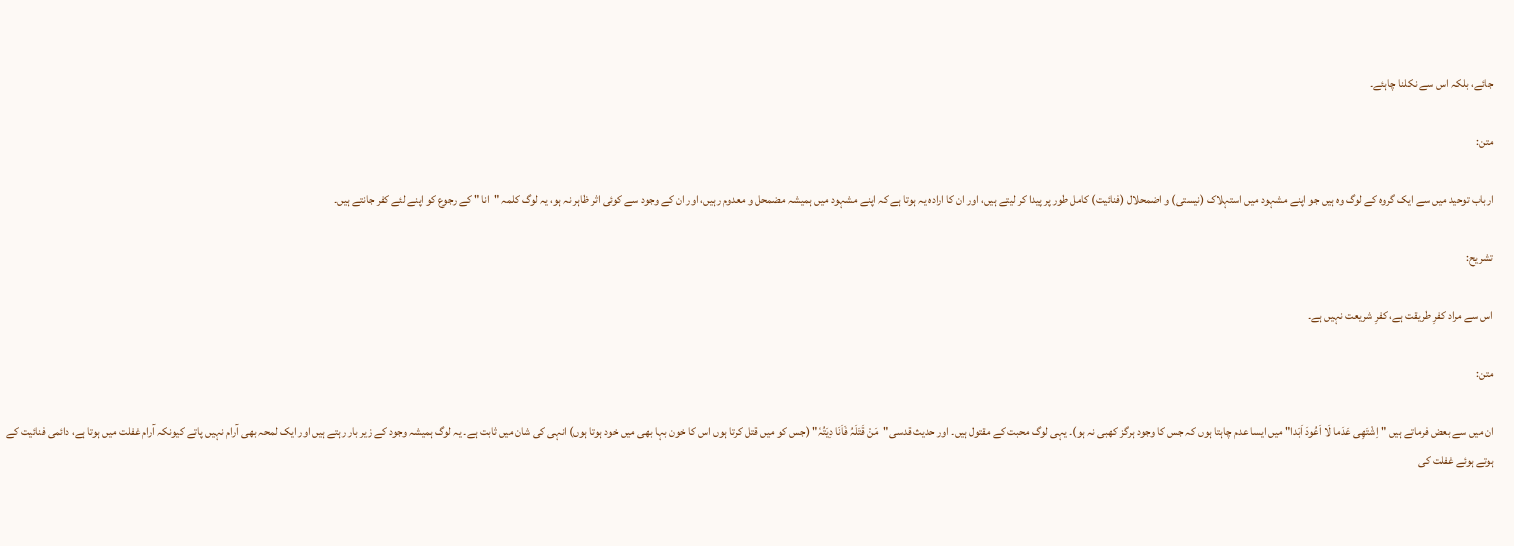جائے، بلکہ اس سے نکلنا چاہئے۔

متن:

ارباب توحید میں سے ایک گروہ کے لوگ وہ ہیں جو اپنے مشہود میں استہلاک (نیستی) و اضمحلال (فنائیت) کامل طور پر پیدا کر لیتے ہیں، اور ان کا ارادہ یہ ہوتا ہے کہ اپنے مشہود میں ہمیشہ مضمحل و معدوم رہیں، اور ان کے وجود سے کوئی اثر ظاہر نہ ہو، یہ لوگ کلمہ "انا " کے رجوع کو اپنے لئے کفر جانتے ہیں۔

تشریح:

اس سے مراد کفرِ طریقت ہے، کفرِ شریعت نہیں ہے۔

متن:

ان میں سے بعض فرماتے ہیں "اِشْتَھِی عَدَما لَا اَعُودَ اَبَدا" میں ایسا عدم چاہتا ہوں کہ جس کا وجود ہرگز کھبی نہ ہو)۔ یہی لوگ محبت کے مقتول ہیں۔ اور حدیث قدسی"مَنْ قَتَلَہُ فَاَنَا دِیَتُہٗ" (جس کو میں قتل کرتا ہوں اس کا خون بہا بھی میں خود ہوتا ہوں) انہی کی شان میں ثابت ہے۔ یہ لوگ ہمیشہ وجود کے زیر بار رہتے ہیں اور ایک لمحہ بھی آرام نہیں پاتے کیونکہ آرام غفلت میں ہوتا ہے، دائمی فنائیت کے ہوتے ہوئے غفلت کی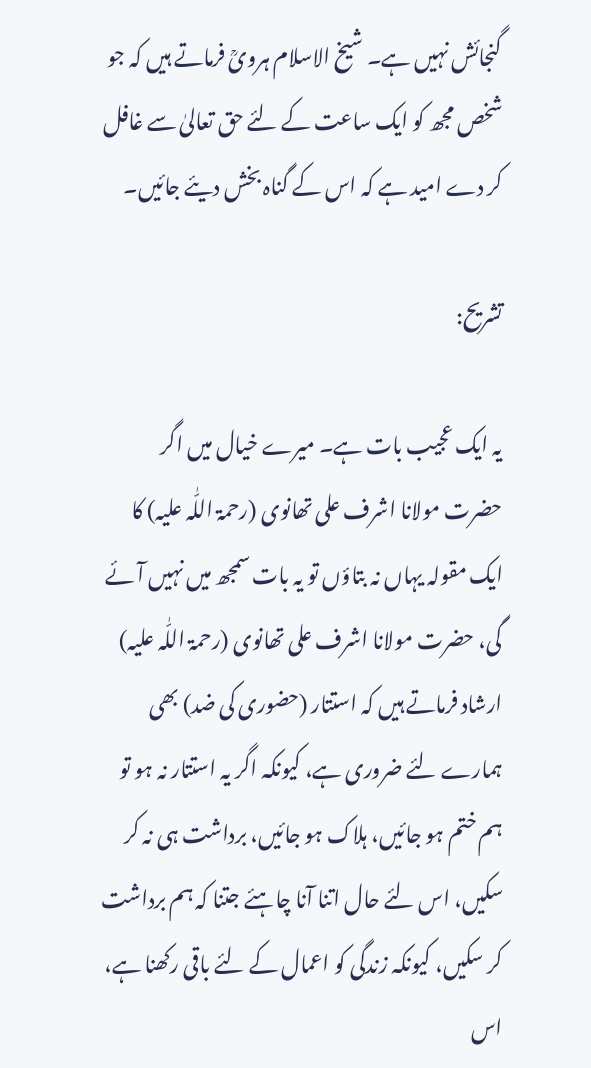گنجائش نہیں ہے۔ شیخ الاسلام ہرویؒ فرماتے ہیں کہ جو شخص مجھ کو ایک ساعت کے لئے حق تعالیٰ سے غافل کر دے امید ہے کہ اس کے گناہ بخش دیئے جائیں۔

تشریح:

یہ ایک عجیب بات ہے۔ میرے خیال میں اگر حضرت مولانا اشرف علی تھانوی (رحمۃ اللّٰہ علیہ) کا ایک مقولہ یہاں نہ بتاؤں تو یہ بات سمجھ میں نہیں آئے گی، حضرت مولانا اشرف علی تھانوی (رحمۃ اللّٰہ علیہ) ارشاد فرماتے ہیں کہ استتار (حضوری کی ضد) بھی ہمارے لئے ضروری ہے، کیونکہ اگر یہ استتار نہ ہو تو ہم ختم ہو جائیں، ہلاک ہو جائیں، برداشت ہی نہ کر سکیں، اس لئے حال اتنا آنا چاہئے جتنا کہ ہم برداشت کر سکیں، کیونکہ زندگی کو اعمال کے لئے باقی رکھنا ہے، اس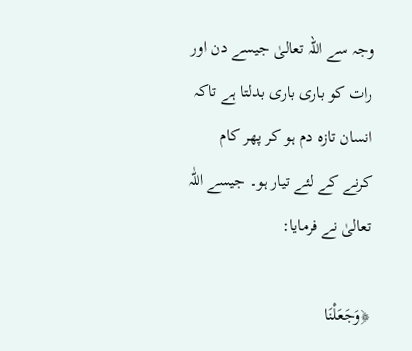وجہ سے اللہ تعالیٰ جیسے دن اور رات کو باری باری بدلتا ہے تاکہ انسان تازہ دم ہو کر پھر کام کرنے کے لئے تیار ہو۔ جیسے اللّٰہ تعالیٰ نے فرمایا:

﴿وَجَعَلْنَا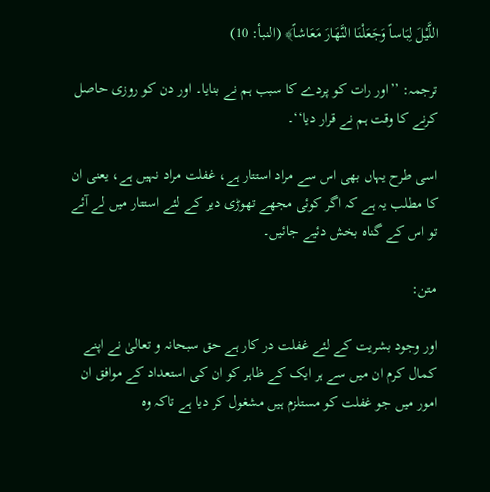اللَّیْلَ لِبَاساً وَجَعَلْنَا النَّھَارَ مَعَاشاً﴾ (النبأ: 10)

ترجمہ: ’’اور رات کو پردے کا سبب ہم نے بنایا۔ اور دن کو روزی حاصل کرنے کا وقت ہم نے قرار دیا‘‘۔

اسی طرح یہاں بھی اس سے مراد استتار ہے، غفلت مراد نہیں ہے، یعنی ان کا مطلب یہ ہے کہ اگر کوئی مجھے تھوڑی دیر کے لئے استتار میں لے آئے تو اس کے گناہ بخش دئیے جائیں۔

متن:

اور وجود بشریت کے لئے غفلت در کار ہے حق سبحانہ و تعالیٰ نے اپنے کمال کرم ان میں سے ہر ایک کے ظاہر کو ان کی استعداد کے موافق ان امور میں جو غفلت کو مستلزم ہیں مشغول کر دیا ہے تاکہ وہ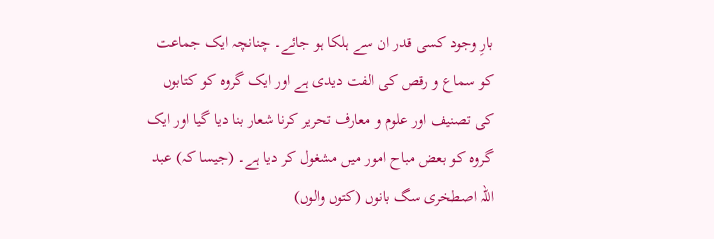بارِ وجود کسی قدر ان سے ہلکا ہو جائے۔ چنانچہ ایک جماعت کو سماع و رقص کی الفت دیدی ہے اور ایک گروہ کو کتابوں کی تصنیف اور علوم و معارف تحریر کرنا شعار بنا دیا گیا اور ایک گروہ کو بعض مباح امور میں مشغول کر دیا ہے۔ (جیسا کہ) عبد اللہ اصطخری سگ بانوں (کتوں والوں)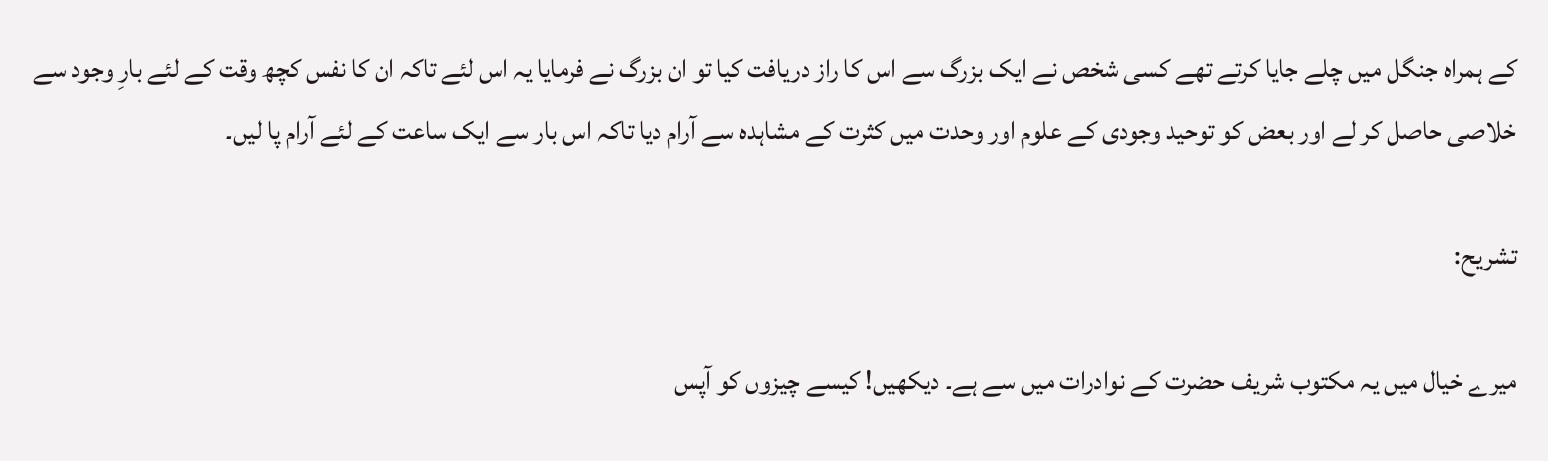کے ہمراہ جنگل میں چلے جایا کرتے تھے کسی شخص نے ایک بزرگ سے اس کا راز دریافت کیا تو ان بزرگ نے فرمایا یہ اس لئے تاکہ ان کا نفس کچھ وقت کے لئے بارِ وجود سے خلاصی حاصل کر لے اور بعض کو توحید وجودی کے علوم اور وحدت میں کثرت کے مشاہدہ سے آرام دیا تاکہ اس بار سے ایک ساعت کے لئے آرام پا لیں۔

تشریح:

میرے خیال میں یہ مکتوب شریف حضرت کے نوادرات میں سے ہے۔ دیکھیں! کیسے چیزوں کو آپس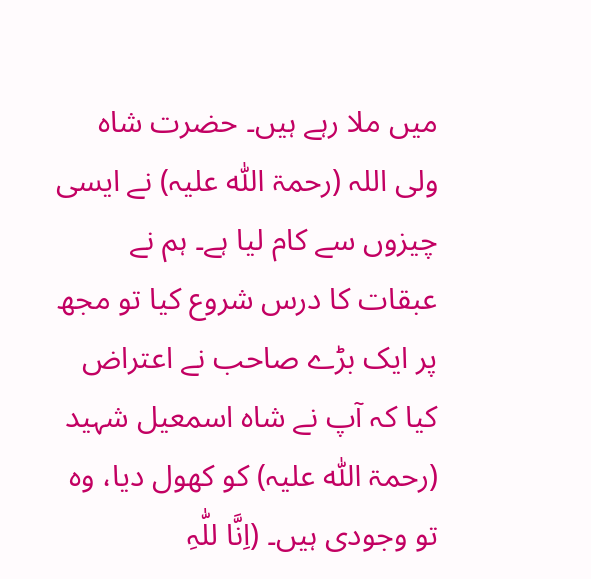میں ملا رہے ہیں۔ حضرت شاہ ولی اللہ (رحمۃ اللّٰہ علیہ) نے ایسی چیزوں سے کام لیا ہے۔ ہم نے عبقات کا درس شروع کیا تو مجھ پر ایک بڑے صاحب نے اعتراض کیا کہ آپ نے شاہ اسمعیل شہید (رحمۃ اللّٰہ علیہ) کو کھول دیا، وہ تو وجودی ہیں۔ (اِنَّا للّٰہِ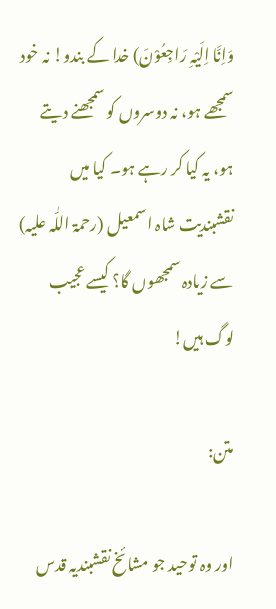وَاِنَّا اِلَیْہِ رَاجِعُوْنَ) خدا کے بندو! نہ خود سمجھے ہو، نہ دوسروں کو سمجھنے دیتے ہو، یہ کیا کر رہے ہو۔ کیا میں نقشبندیت شاہ اسمعیل (رحمۃ اللّٰہ علیہ) سے زیادہ سمجھوں گا؟ کیسے عجیب لوگ ہیں!

متن:

اور وہ توحید جو مشائخ نقشبندیہ قدس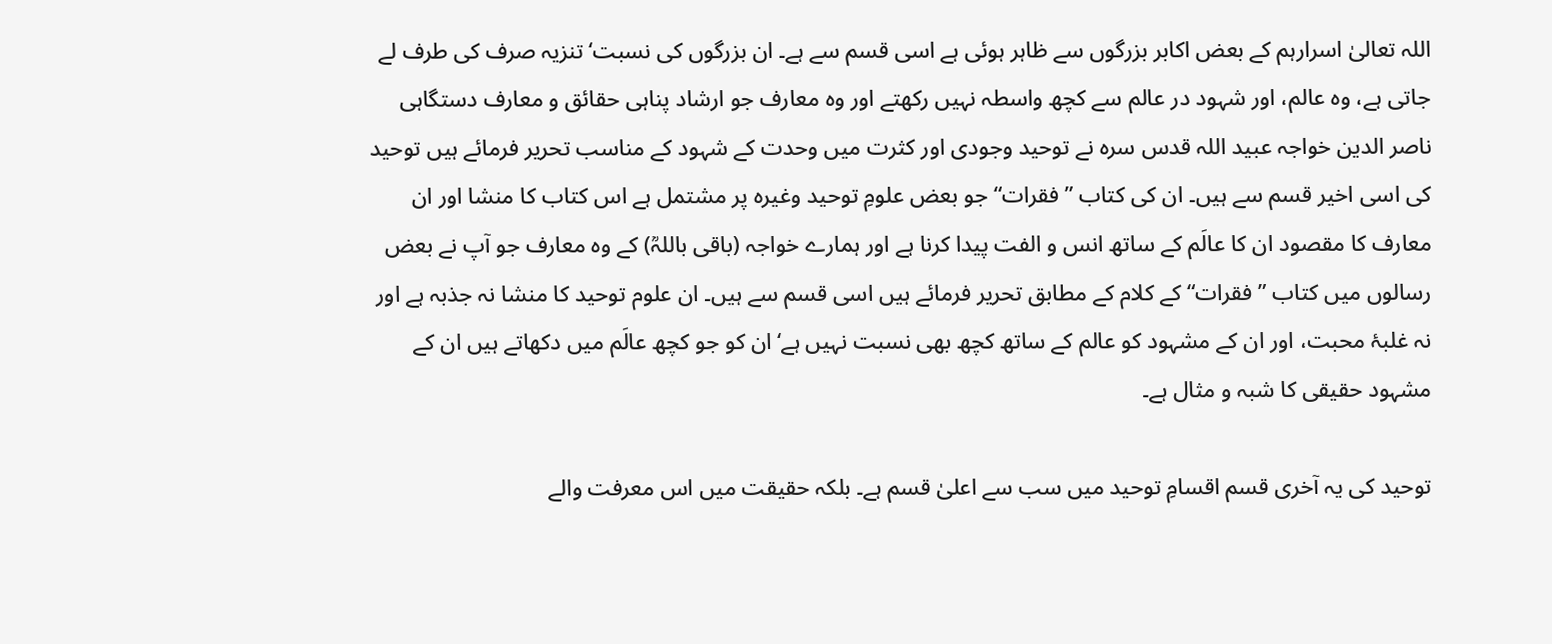اللہ تعالیٰ اسرارہم کے بعض اکابر بزرگوں سے ظاہر ہوئی ہے اسی قسم سے ہے۔ ان بزرگوں کی نسبت‘ تنزیہ صرف کی طرف لے جاتی ہے، وہ عالم، اور شہود در عالم سے کچھ واسطہ نہیں رکھتے اور وہ معارف جو ارشاد پناہی حقائق و معارف دستگاہی ناصر الدین خواجہ عبید اللہ قدس سرہ نے توحید وجودی اور کثرت میں وحدت کے شہود کے مناسب تحریر فرمائے ہیں توحید کی اسی اخیر قسم سے ہیں۔ ان کی کتاب ”فقرات“ جو بعض علومِ توحید وغیرہ پر مشتمل ہے اس کتاب کا منشا اور ان معارف کا مقصود ان کا عالَم کے ساتھ انس و الفت پیدا کرنا ہے اور ہمارے خواجہ (باقی باللہؒ) کے وہ معارف جو آپ نے بعض رسالوں میں کتاب ”فقرات“ کے کلام کے مطابق تحریر فرمائے ہیں اسی قسم سے ہیں۔ ان علوم توحید کا منشا نہ جذبہ ہے اور نہ غلبۂ محبت، اور ان کے مشہود کو عالم کے ساتھ کچھ بھی نسبت نہیں ہے‘ ان کو جو کچھ عالَم میں دکھاتے ہیں ان کے مشہود حقیقی کا شبہ و مثال ہے۔

توحید کی یہ آخری قسم اقسامِ توحید میں سب سے اعلیٰ قسم ہے۔ بلکہ حقیقت میں اس معرفت والے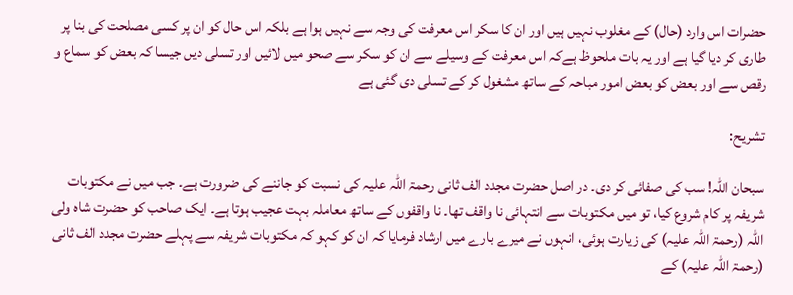حضرات اس وارد (حال) کے مغلوب نہیں ہیں اور ان کا سکر اس معرفت کی وجہ سے نہیں ہوا ہے بلکہ اس حال کو ان پر کسی مصلحت کی بنا پر طاری کر دیا گیا ہے اور یہ بات ملحوظ ہےکہ اس معرفت کے وسیلے سے ان کو سکر سے صحو میں لائیں اور تسلی دیں جیسا کہ بعض کو سماع و رقص سے اور بعض کو بعض امور مباحہ کے ساتھ مشغول کر کے تسلی دی گئی ہے

تشریح:

سبحان اللہ! سب کی صفائی کر دی۔ در اصل حضرت مجدد الف ثانی رحمۃ اللہ علیہ کی نسبت کو جاننے کی ضرورت ہے۔ جب میں نے مکتوبات شریفہ پر کام شروع کیا، تو میں مکتوبات سے انتہائی نا واقف تھا۔ نا واقفوں کے ساتھ معاملہ بہت عجیب ہوتا ہے۔ ایک صاحب کو حضرت شاہ ولی اللہ (رحمۃ اللّٰہ علیہ) کی زیارت ہوئی، انہوں نے میرے بارے میں ارشاد فرمایا کہ ان کو کہو کہ مکتوبات شریفہ سے پہلے حضرت مجدد الف ثانی (رحمۃ اللّٰہ علیہ) کے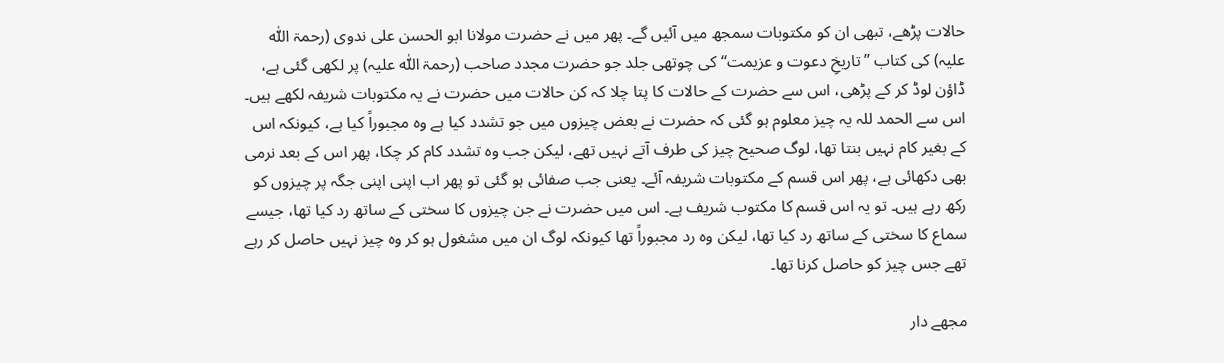حالات پڑھے، تبھی ان کو مکتوبات سمجھ میں آئیں گے۔ پھر میں نے حضرت مولانا ابو الحسن علی ندوی (رحمۃ اللّٰہ علیہ) کی کتاب ’’تاریخِ دعوت و عزیمت‘‘ کی چوتھی جلد جو حضرت مجدد صاحب (رحمۃ اللّٰہ علیہ) پر لکھی گئی ہے، ڈاؤن لوڈ کر کے پڑھی، اس سے حضرت کے حالات کا پتا چلا کہ کن حالات میں حضرت نے یہ مکتوبات شریفہ لکھے ہیں۔ اس سے الحمد للہ یہ چیز معلوم ہو گئی کہ حضرت نے بعض چیزوں میں جو تشدد کیا ہے وہ مجبوراً کیا ہے، کیونکہ اس کے بغیر کام نہیں بنتا تھا، لوگ صحیح چیز کی طرف آتے نہیں تھے، لیکن جب وہ تشدد کام کر چکا، پھر اس کے بعد نرمی بھی دکھائی ہے، پھر اس قسم کے مکتوبات شریفہ آئے۔ یعنی جب صفائی ہو گئی تو پھر اب اپنی اپنی جگہ پر چیزوں کو رکھ رہے ہیں۔ تو یہ اس قسم کا مکتوب شریف ہے۔ اس میں حضرت نے جن چیزوں کا سختی کے ساتھ رد کیا تھا، جیسے سماع کا سختی کے ساتھ رد کیا تھا، لیکن وہ رد مجبوراً تھا کیونکہ لوگ ان میں مشغول ہو کر وہ چیز نہیں حاصل کر رہے تھے جس چیز کو حاصل کرنا تھا۔

مجھے دار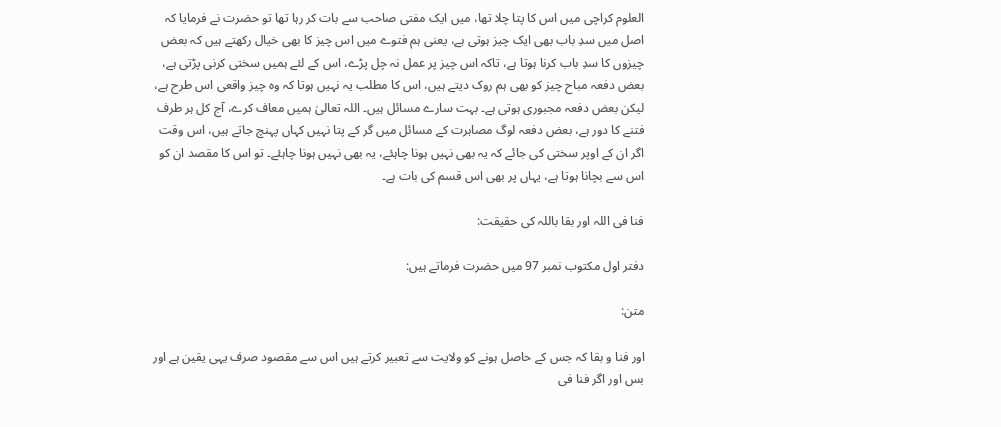العلوم کراچی میں اس کا پتا چلا تھا، میں ایک مفتی صاحب سے بات کر رہا تھا تو حضرت نے فرمایا کہ اصل میں سدِ باب بھی ایک چیز ہوتی ہے، یعنی ہم فتوے میں اس چیز کا بھی خیال رکھتے ہیں کہ بعض چیزوں کا سدِ باب کرنا ہوتا ہے، تاکہ اس چیز پر عمل نہ چل پڑے، اس کے لئے ہمیں سختی کرنی پڑتی ہے، بعض دفعہ مباح چیز کو بھی ہم روک دیتے ہیں، اس کا مطلب یہ نہیں ہوتا کہ وہ چیز واقعی اس طرح ہے، لیکن بعض دفعہ مجبوری ہوتی ہے۔ بہت سارے مسائل ہیں۔ اللہ تعالیٰ ہمیں معاف کرے، آج کل ہر طرف فتنے کا دور ہے، بعض دفعہ لوگ مصاہرت کے مسائل میں گر کے پتا نہیں کہاں پہنچ جاتے ہیں، اس وقت اگر ان کے اوپر سختی کی جائے کہ یہ بھی نہیں ہونا چاہئے، یہ بھی نہیں ہونا چاہئے۔ تو اس کا مقصد ان کو اس سے بچانا ہوتا ہے، یہاں پر بھی اس قسم کی بات ہے۔

فنا فی اللہ اور بقا باللہ کی حقیقت:

دفتر اول مکتوب نمبر 97 میں حضرت فرماتے ہیں:

متن:

اور فنا و بقا کہ جس کے حاصل ہونے کو ولایت سے تعبیر کرتے ہیں اس سے مقصود صرف یہی یقین ہے اور بس اور اگر فنا فی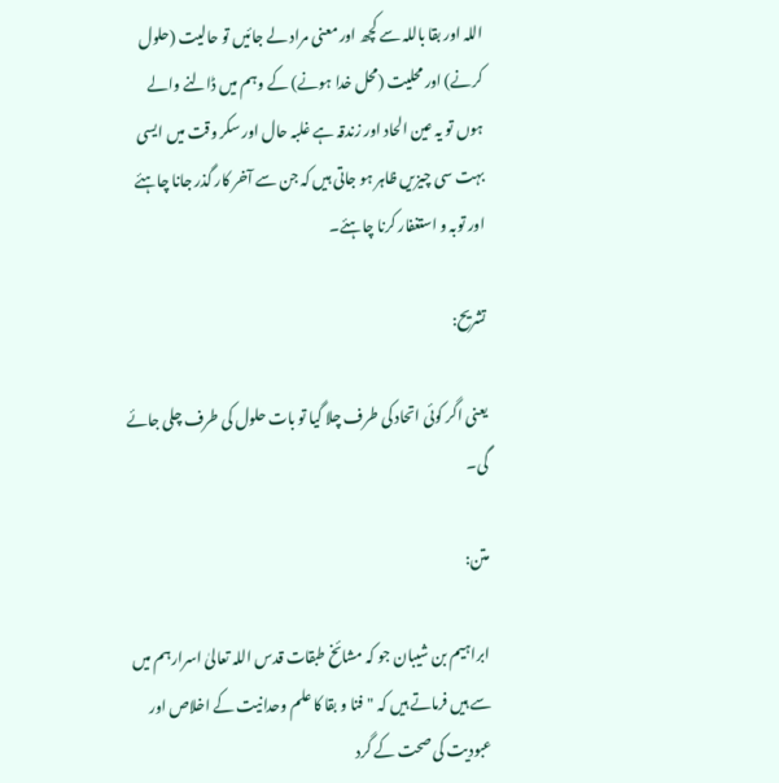اللہ اور بقا باللہ سے کچھ اور معنی مراد لے جائیں تو حالیت (حلول کرنے) اور محلیت (محل خدا ہونے) کے وہم میں ڈالنے والے ہوں تو یہ عین الحاد اور زندقہ ہے غلبہ حال اور سکر وقت میں ایسی بہت سی چیزیں ظاہر ہو جاتی ہیں کہ جن سے آخر کار گذر جانا چاہئے اور توبہ و استغفار کرنا چاہئے۔

تشریح:

یعنی اگر کوئی اتحاد کی طرف چلا گیا تو بات حلول کی طرف چلی جائے گی۔

متن:

ابراہیم بن شیبان جو کہ مشائخ طبقات قدس اللہ تعالیٰ اسرارہم میں سے ہیں فرماتے ہیں کہ "فنا و بقا کا علم وحدانیت کے اخلاص اور عبودیت کی صحت کے گرد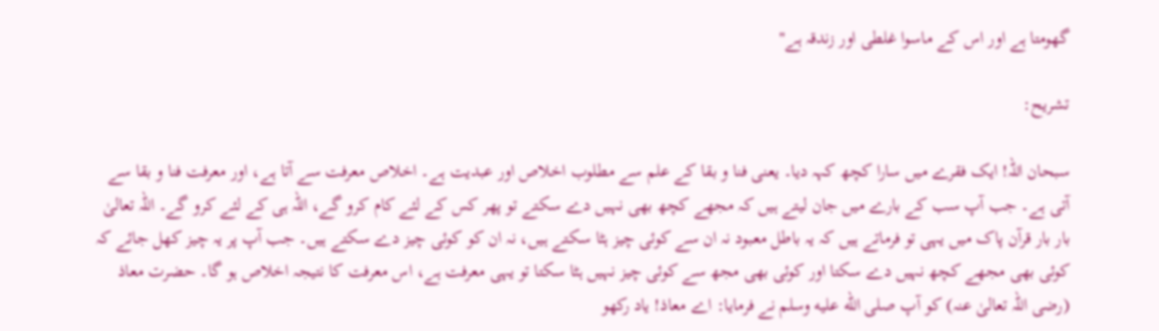گھومتا ہے اور اس کے ماسوا غلطی اور زندقہ ہے"

تشریح:

سبحان اللہ! ایک فقرے میں سارا کچھ کہہ دیا۔ یعنی فنا و بقا کے علم سے مطلوب اخلاص اور عبدیت ہے۔ اخلاص معرفت سے آتا ہے، اور معرفت فنا و بقا سے آتی ہے۔ جب آپ سب کے بارے میں جان لیتے ہیں کہ مجھے کچھ بھی نہیں دے سکتے تو پھر کس کے لئے کام کرو گے، اللہ ہی کے لئے کرو گے۔ اللہ تعالیٰ بار بار قرآن پاک میں یہی تو فرماتے ہیں کہ یہ باطل معبود نہ ان سے کوئی چیز ہٹا سکتے ہیں، نہ ان کو کوئی چیز دے سکتے ہیں۔ جب آپ پر یہ چیز کھل جائے کہ کوئی بھی مجھے کچھ نہیں دے سکتا اور کوئی بھی مجھ سے کوئی چیز نہیں ہٹا سکتا تو یہی معرفت ہے، اس معرفت کا نتیجہ اخلاص ہو گا۔ حضرت معاذ (رضی اللہ تعالیٰ عنہ) کو آپ صلى الله عليه وسلم نے فرمایا: اے معاذ! یاد رکھو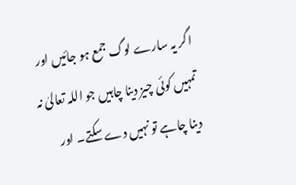اگر یہ سارے لوگ جمع ہو جائیں اور تمہیں کوئی چیز دینا چاہیں جو اللہ تعالیٰ نہ دینا چاہے تو نہیں دے سکتے۔ اور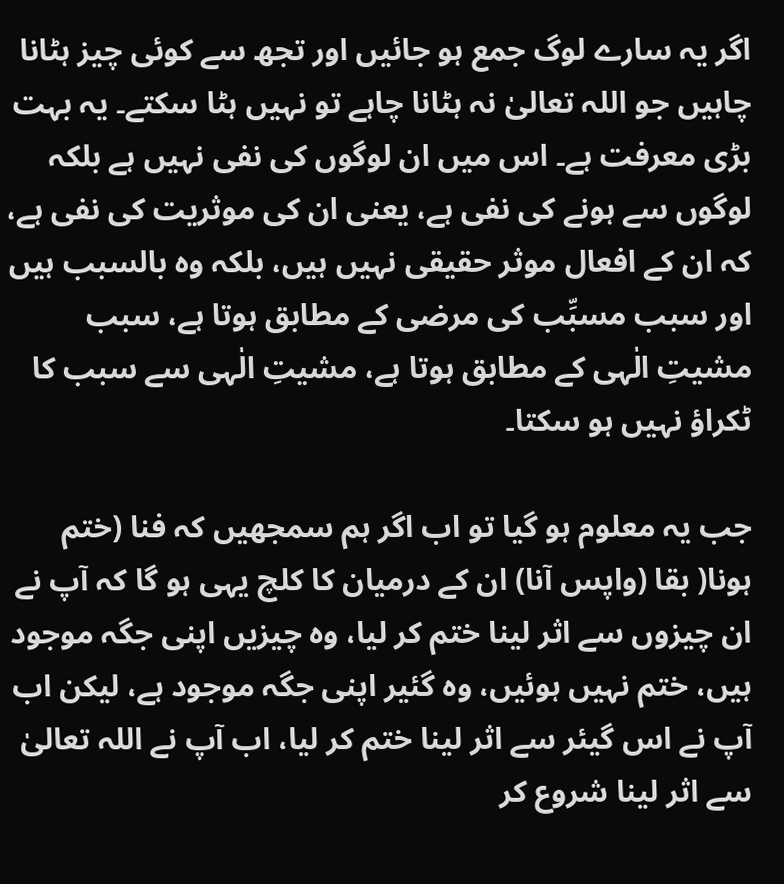اگر یہ سارے لوگ جمع ہو جائیں اور تجھ سے کوئی چیز ہٹانا چاہیں جو اللہ تعالیٰ نہ ہٹانا چاہے تو نہیں ہٹا سکتے۔ یہ بہت بڑی معرفت ہے۔ اس میں ان لوگوں کی نفی نہیں ہے بلکہ لوگوں سے ہونے کی نفی ہے، یعنی ان کی موثریت کی نفی ہے، کہ ان کے افعال موثر حقیقی نہیں ہیں، بلکہ وہ بالسبب ہیں اور سبب مسبِّب کی مرضی کے مطابق ہوتا ہے، سبب مشیتِ الٰہی کے مطابق ہوتا ہے، مشیتِ الٰہی سے سبب کا ٹکراؤ نہیں ہو سکتا۔

جب یہ معلوم ہو گیا تو اب اگر ہم سمجھیں کہ فنا (ختم ہونا( بقا (واپس آنا) ان کے درمیان کا کلچ یہی ہو گا کہ آپ نے ان چیزوں سے اثر لینا ختم کر لیا، وہ چیزیں اپنی جگہ موجود ہیں، ختم نہیں ہوئیں، وہ گئیر اپنی جگہ موجود ہے، لیکن اب آپ نے اس گیئر سے اثر لینا ختم کر لیا، اب آپ نے اللہ تعالیٰ سے اثر لینا شروع کر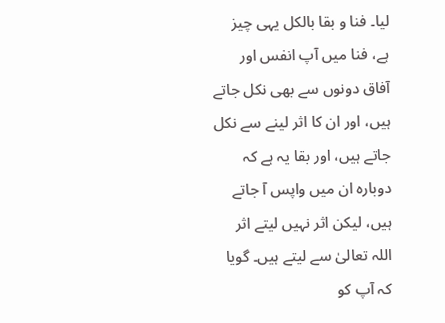لیا۔ فنا و بقا بالکل یہی چیز ہے، فنا میں آپ انفس اور آفاق دونوں سے بھی نکل جاتے ہیں، اور ان کا اثر لینے سے نکل جاتے ہیں، اور بقا یہ ہے کہ دوبارہ ان میں واپس آ جاتے ہیں، لیکن اثر نہیں لیتے اثر اللہ تعالیٰ سے لیتے ہیں۔ گویا کہ آپ کو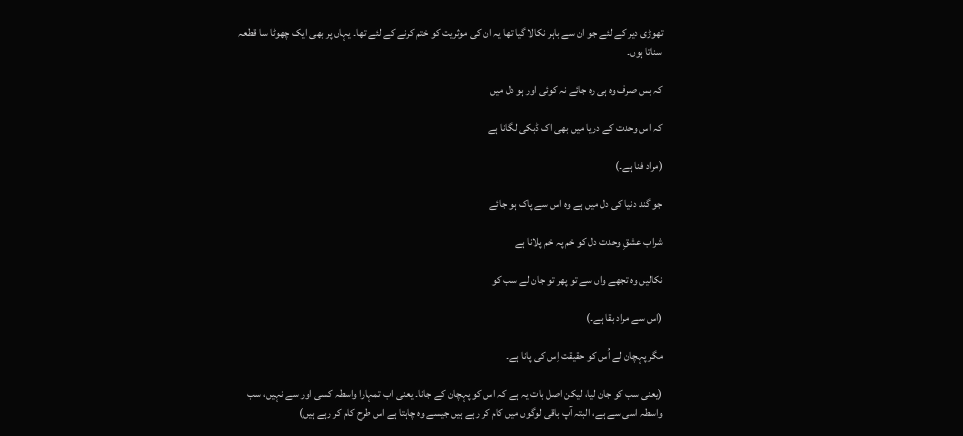تھوڑی دیر کے لئے جو ان سے باہر نکالا گیا تھا یہ ان کی موثریت کو ختم کرنے کے لئے تھا۔ یہاں پر بھی ایک چھوٹا سا قطعہ سناتا ہوں۔

کہ بس صرف وہ ہی رہ جائے نہ کوئی اور ہو دل میں

کہ اس وحدت کے دریا میں بھی اک ڈبکی لگانا ہے

(مراد فنا ہے۔)

جو گند دنیا کی دل میں ہے وہ اس سے پاک ہو جائے

شراب عشقِ وحدت دل کو خم پہ خم پلانا ہے

نکالیں وہ تجھے واں سے تو پھر تو جان لے سب کو

(اس سے مراد بقا ہے۔)

مگر پہچان لے اُس کو حقیقت اِس کی پانا ہے۔

(یعنی سب کو جان لیا، لیکن اصل بات یہ ہے کہ اس کو پہچان کے جانا۔ یعنی اب تمہارا واسطہ کسی اور سے نہیں، سب واسطہ اسی سے ہے، البتہ آپ باقی لوگوں میں کام کر رہے ہیں جیسے وہ چاہتا ہے اس طرح کام کر رہے ہیں)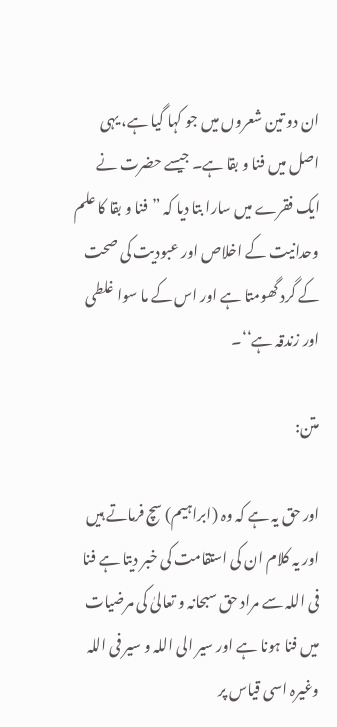ان دو تین شعروں میں جو کہا گیا ہے، یہی اصل میں فنا و بقا ہے۔ جیسے حضرت نے ایک فقرے میں سارا بتا دیا کہ ”فنا و بقا کا علم وحدانیت کے اخلاص اور عبودیت کی صحت کے گرد گھومتا ہے اور اس کے ما سوا غلطی اور زندقہ ہے‘‘۔

متن:

اور حق یہ ہے کہ وہ (ابراہیم) سچ فرماتے ہیں اور یہ کلام ان کی استقامت کی خبر دیتا ہے فنا فی اللہ سے مراد حق سبحانہ و تعالیٰ کی مرضیات میں فنا ہونا ہے اور سیر الی اللہ و سیر فی اللہ وغیرہ اسی قیاس پر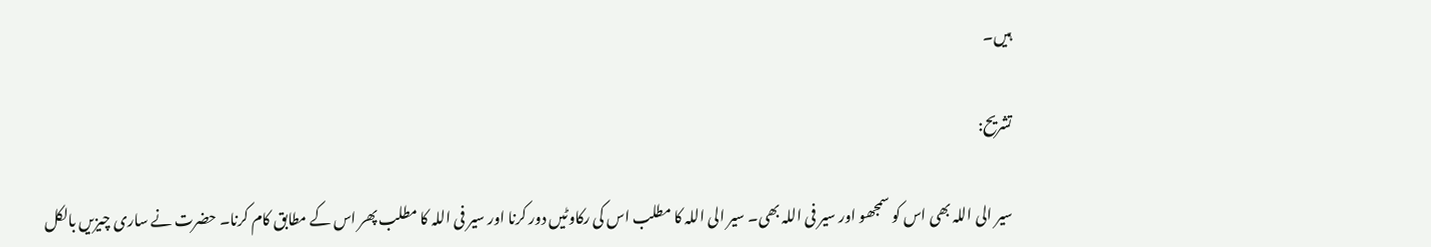ہیں۔

تشریح:

سیر الی اللہ بھی اس کو سمجھو اور سیر فی اللہ بھی۔ سیر الی اللہ کا مطلب اس کی رکاوٹیں دور کرنا اور سیر فی اللہ کا مطلب پھر اس کے مطابق کام کرنا۔ حضرت نے ساری چیزیں بالکل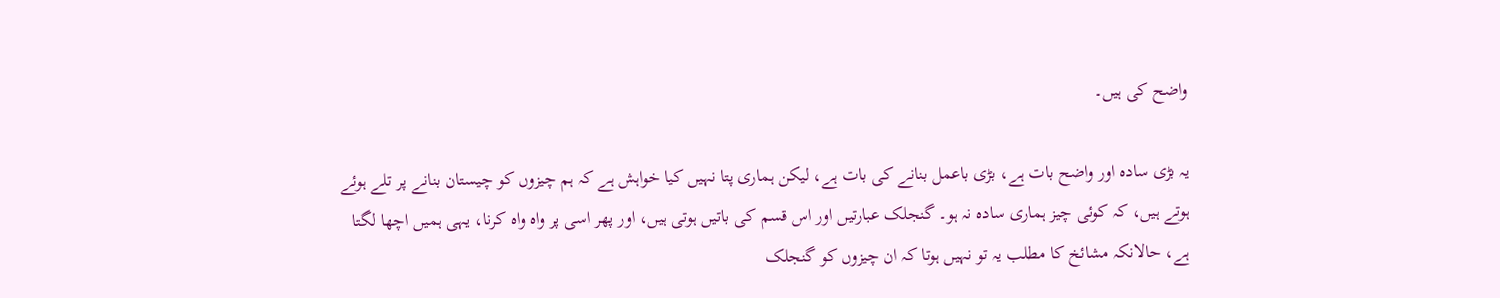واضح کی ہیں۔

یہ بڑی سادہ اور واضح بات ہے، بڑی باعمل بنانے کی بات ہے، لیکن ہماری پتا نہیں کیا خواہش ہے کہ ہم چیزوں کو چیستان بنانے پر تلے ہوئے ہوتے ہیں، کہ کوئی چیز ہماری سادہ نہ ہو۔ گنجلک عبارتیں اور اس قسم کی باتیں ہوتی ہیں، اور پھر اسی پر واہ واہ کرنا، یہی ہمیں اچھا لگتا ہے، حالانکہ مشائخ کا مطلب یہ تو نہیں ہوتا کہ ان چیزوں کو گنجلک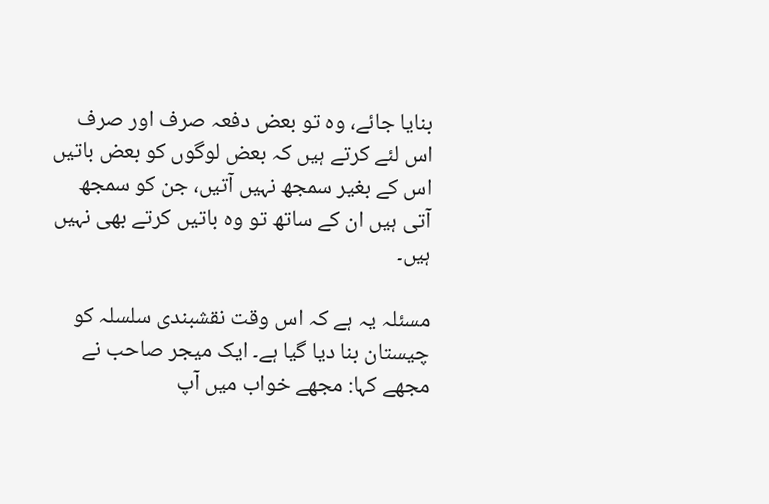بنایا جائے، وہ تو بعض دفعہ صرف اور صرف اس لئے کرتے ہیں کہ بعض لوگوں کو بعض باتیں اس کے بغیر سمجھ نہیں آتیں، جن کو سمجھ آتی ہیں ان کے ساتھ تو وہ باتیں کرتے بھی نہیں ہیں۔

مسئلہ یہ ہے کہ اس وقت نقشبندی سلسلہ کو چیستان بنا دیا گیا ہے۔ ایک میجر صاحب نے مجھے کہا: مجھے خواب میں آپ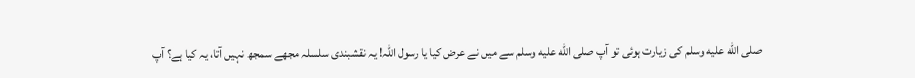صلى الله عليه وسلم کی زیارت ہوئی تو آپ صلى الله عليه وسلم سے میں نے عرض کیا یا رسول اللہ! یہ نقشبندی سلسلہ مجھے سمجھ نہیں آتا، یہ کیا ہے؟ آپ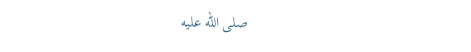صلى الله عليه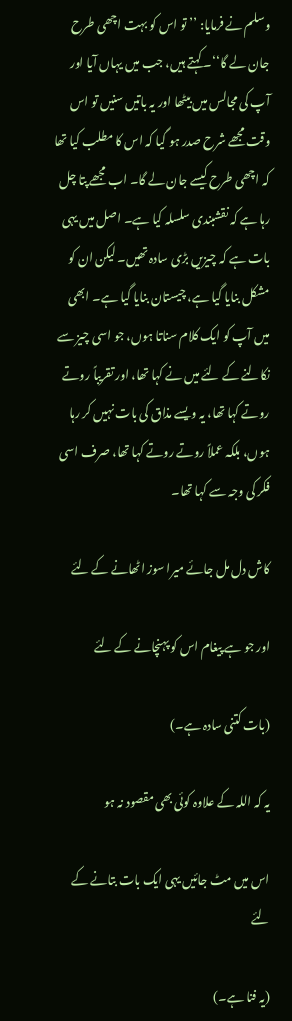وسلم نے فرمایا: ’’تو اس کو بہت اچھی طرح جان لے گا‘‘۔ کہتے ہیں، جب میں یہاں آیا اور آپ کی مجالس میں بیٹھا اور یہ باتیں سنیں تو اس وقت مجھے شرح صدر ہو گیا کہ اس کا مطلب کیا تھا کہ اچھی طرح کیسے جان لے گا۔ اب مجھے پتا چل رہا ہے کہ نقشبندی سلسلہ کیا ہے۔ اصل میں یہی بات ہے کہ چیزیں بڑی سادہ تھیں۔ لیکن ان کو مشکل بنایا گیا ہے، چیستان بنایا گیا ہے۔ ابھی میں آپ کو ایک کلام سناتا ہوں، جو اسی چیز سے نکالنے کے لئے میں نے کہا تھا، اور تقریباً روتے روتے کہا تھا، یہ ویسے مذاق کی بات نہیں کر رہا ہوں، بلکہ عملاً روتے روتے کہا تھا، صرف اسی فکر کی وجہ سے کہا تھا۔

کاش دل مل جائے میرا سوز اٹھانے کے لئے

اور جو ہے پیغام اس کو پہنچانے کے لئے

(بات کتنی سادہ ہے۔)

یہ کہ اللہ کے علاوہ کوئی بھی مقصود نہ ہو

اس میں مٹ جائیں یہی ایک بات بتانے کے لئے

(یہ فنا ہے۔)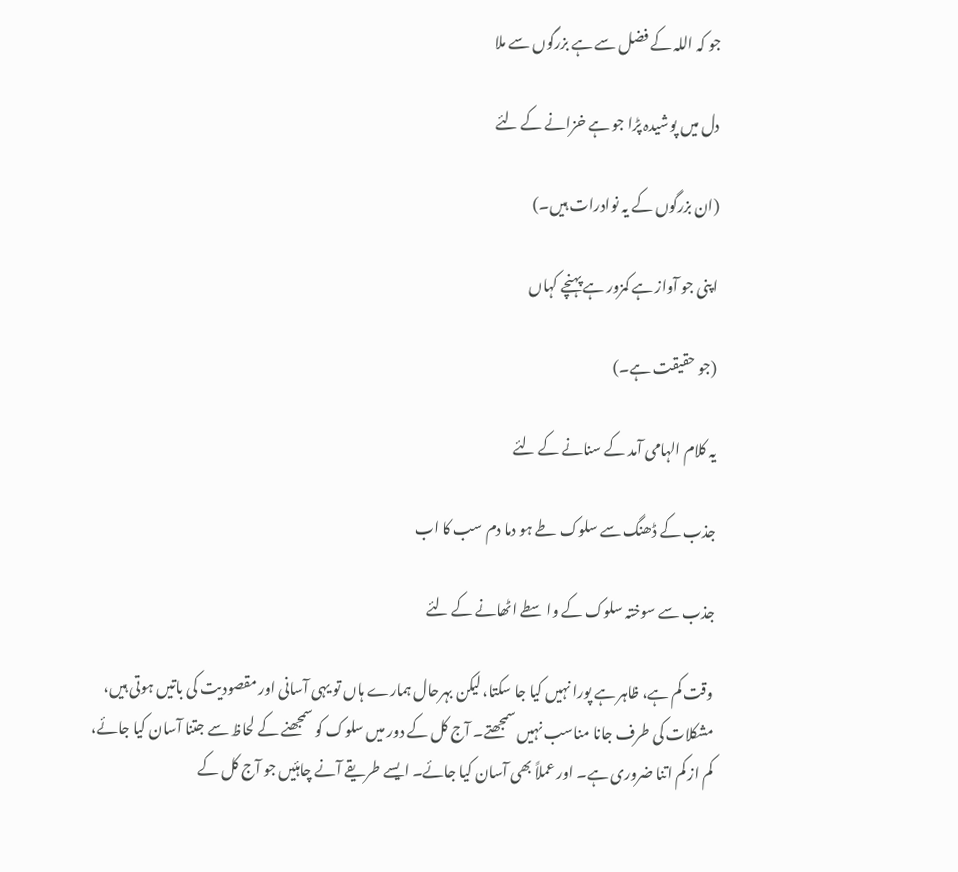جو کہ اللہ کے فضل سے ہے بزرگوں سے ملا

دل میں پوشیدہ پڑا جو ہے خزانے کے لئے

(ان بزرگوں کے یہ نوادرات ہیں۔)

اپنی جو آواز ہے کمزور ہے پہنچے کہاں

(جو حقیقت ہے۔)

یہ کلام الہامی آمد کے سنانے کے لئے

جذب کے ڈھنگ سے سلوک طے ہو دما دم سب کا اب

جذب سے سوختہ سلوک کے واسطے اٹھانے کے لئے

وقت کم ہے، ظاہر ہے پورا نہیں کیا جا سکتا، لیکن بہرحال ہمارے ہاں تو یہی آسانی اور مقصودیت کی باتیں ہوتی ہیں، مشکلات کی طرف جانا مناسب نہیں سمجھتے۔ آج کل کے دور میں سلوک کو سمجھنے کے لحاظ سے جتنا آسان کیا جائے، کم از کم اتنا ضروری ہے۔ اور عملاً بھی آسان کیا جائے۔ ایسے طریقے آنے چاہئیں جو آج کل کے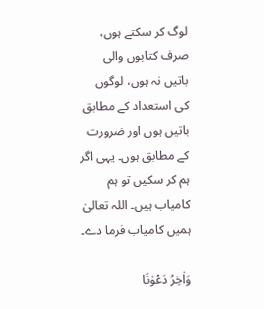لوگ کر سکتے ہوں، صرف کتابوں والی باتیں نہ ہوں، لوگوں کی استعداد کے مطابق باتیں ہوں اور ضرورت کے مطابق ہوں۔ یہی اگر ہم کر سکیں تو ہم کامیاب ہیں۔ اللہ تعالیٰ ہمیں کامیاب فرما دے۔

وَاٰخِرُ دَعْوٰنَا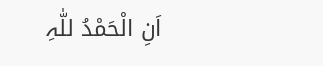اَنِ الْحَمْدُ للّٰہِ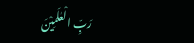رَبِّ الْعٰلَمِیْنَ